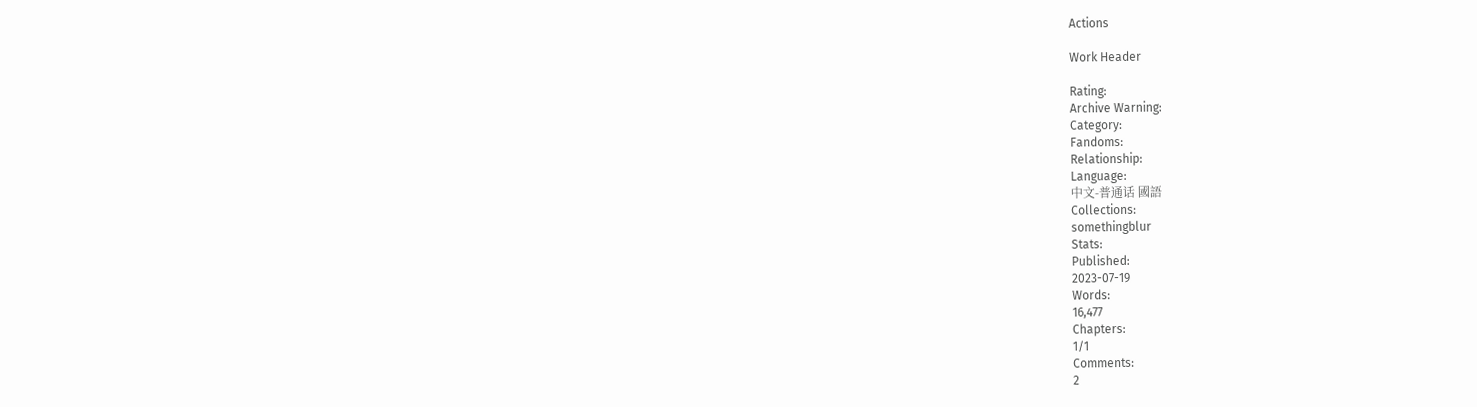Actions

Work Header

Rating:
Archive Warning:
Category:
Fandoms:
Relationship:
Language:
中文-普通话 國語
Collections:
somethingblur
Stats:
Published:
2023-07-19
Words:
16,477
Chapters:
1/1
Comments:
2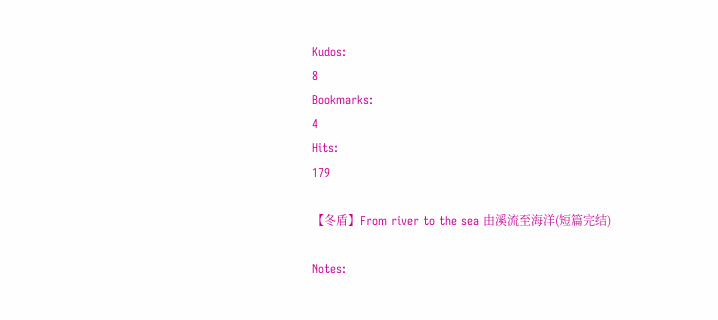Kudos:
8
Bookmarks:
4
Hits:
179

【冬盾】From river to the sea 由溪流至海洋(短篇完结)

Notes: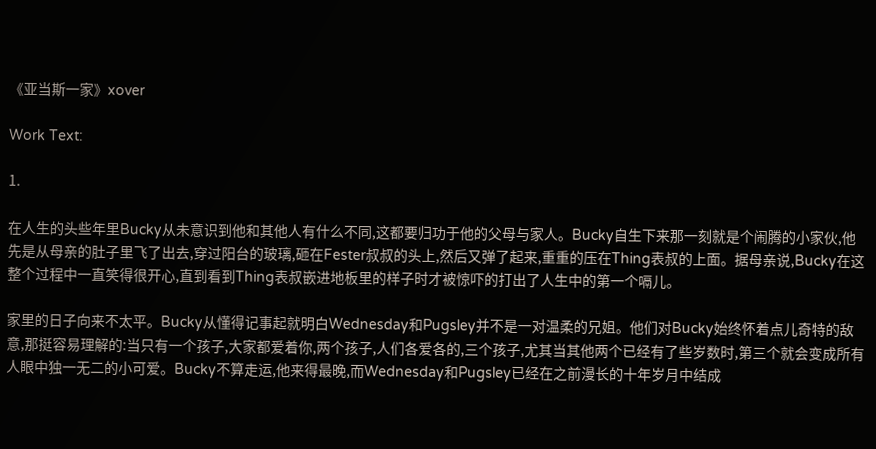《亚当斯一家》xover

Work Text:

1.

在人生的头些年里Bucky从未意识到他和其他人有什么不同,这都要归功于他的父母与家人。Bucky自生下来那一刻就是个闹腾的小家伙,他先是从母亲的肚子里飞了出去,穿过阳台的玻璃,砸在Fester叔叔的头上,然后又弹了起来,重重的压在Thing表叔的上面。据母亲说,Bucky在这整个过程中一直笑得很开心,直到看到Thing表叔嵌进地板里的样子时才被惊吓的打出了人生中的第一个嗝儿。

家里的日子向来不太平。Bucky从懂得记事起就明白Wednesday和Pugsley并不是一对温柔的兄姐。他们对Bucky始终怀着点儿奇特的敌意,那挺容易理解的:当只有一个孩子,大家都爱着你,两个孩子,人们各爱各的,三个孩子,尤其当其他两个已经有了些岁数时,第三个就会变成所有人眼中独一无二的小可爱。Bucky不算走运,他来得最晚,而Wednesday和Pugsley已经在之前漫长的十年岁月中结成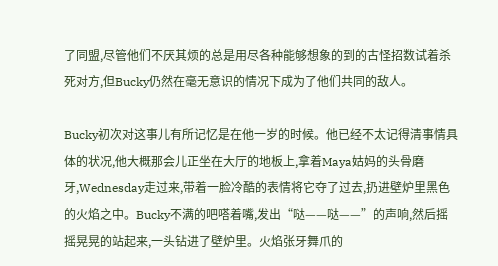了同盟,尽管他们不厌其烦的总是用尽各种能够想象的到的古怪招数试着杀死对方,但Bucky仍然在毫无意识的情况下成为了他们共同的敌人。

Bucky初次对这事儿有所记忆是在他一岁的时候。他已经不太记得清事情具体的状况,他大概那会儿正坐在大厅的地板上,拿着Maya姑妈的头骨磨牙,Wednesday走过来,带着一脸冷酷的表情将它夺了过去,扔进壁炉里黑色的火焰之中。Bucky不满的吧嗒着嘴,发出“哒——哒——”的声响,然后摇摇晃晃的站起来,一头钻进了壁炉里。火焰张牙舞爪的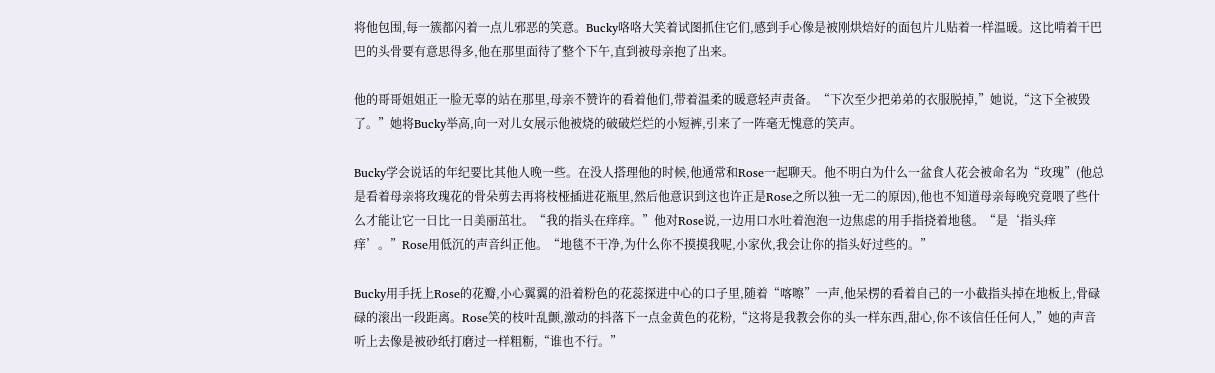将他包围,每一簇都闪着一点儿邪恶的笑意。Bucky咯咯大笑着试图抓住它们,感到手心像是被刚烘焙好的面包片儿贴着一样温暖。这比啃着干巴巴的头骨要有意思得多,他在那里面待了整个下午,直到被母亲抱了出来。

他的哥哥姐姐正一脸无辜的站在那里,母亲不赞许的看着他们,带着温柔的暖意轻声责备。“下次至少把弟弟的衣服脱掉,”她说,“这下全被毁了。”她将Bucky举高,向一对儿女展示他被烧的破破烂烂的小短裤,引来了一阵毫无愧意的笑声。

Bucky学会说话的年纪要比其他人晚一些。在没人搭理他的时候,他通常和Rose一起聊天。他不明白为什么一盆食人花会被命名为“玫瑰”(他总是看着母亲将玫瑰花的骨朵剪去再将枝桠插进花瓶里,然后他意识到这也许正是Rose之所以独一无二的原因),他也不知道母亲每晚究竟喂了些什么才能让它一日比一日美丽茁壮。“我的指头在痒痒。”他对Rose说,一边用口水吐着泡泡一边焦虑的用手指挠着地毯。“是‘指头痒痒’。”Rose用低沉的声音纠正他。“地毯不干净,为什么你不摸摸我呢,小家伙,我会让你的指头好过些的。”

Bucky用手抚上Rose的花瓣,小心翼翼的沿着粉色的花蕊探进中心的口子里,随着“喀嚓”一声,他呆楞的看着自己的一小截指头掉在地板上,骨碌碌的滚出一段距离。Rose笑的枝叶乱颤,激动的抖落下一点金黄色的花粉,“这将是我教会你的头一样东西,甜心,你不该信任任何人,”她的声音听上去像是被砂纸打磨过一样粗粝,“谁也不行。”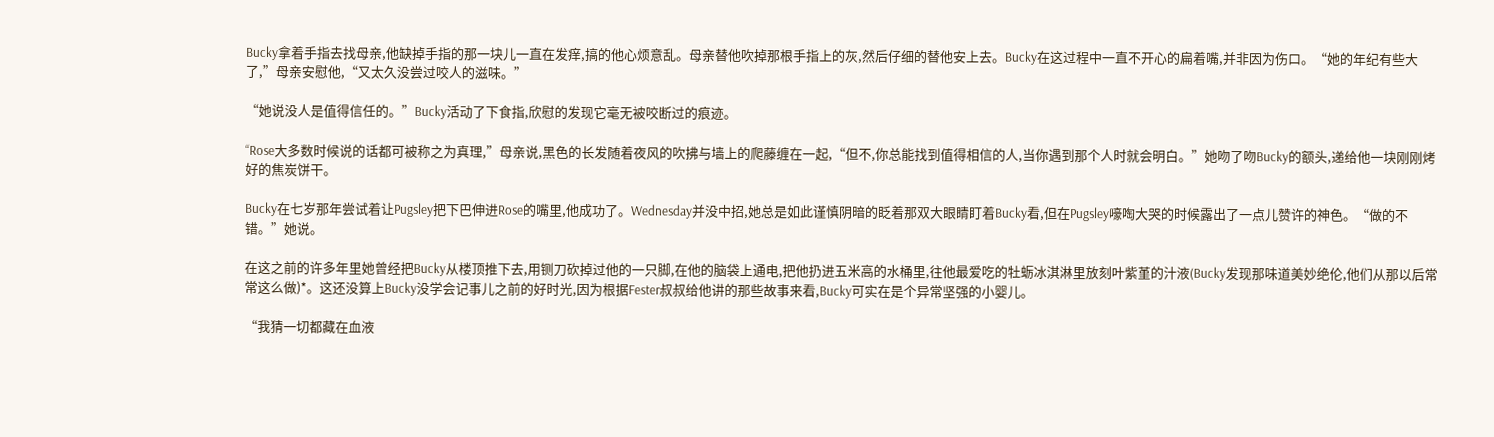Bucky拿着手指去找母亲,他缺掉手指的那一块儿一直在发痒,搞的他心烦意乱。母亲替他吹掉那根手指上的灰,然后仔细的替他安上去。Bucky在这过程中一直不开心的扁着嘴,并非因为伤口。“她的年纪有些大了,”母亲安慰他,“又太久没尝过咬人的滋味。”

“她说没人是值得信任的。”Bucky活动了下食指,欣慰的发现它毫无被咬断过的痕迹。

“Rose大多数时候说的话都可被称之为真理,”母亲说,黑色的长发随着夜风的吹拂与墙上的爬藤缠在一起,“但不,你总能找到值得相信的人,当你遇到那个人时就会明白。”她吻了吻Bucky的额头,递给他一块刚刚烤好的焦炭饼干。

Bucky在七岁那年尝试着让Pugsley把下巴伸进Rose的嘴里,他成功了。Wednesday并没中招,她总是如此谨慎阴暗的眨着那双大眼睛盯着Bucky看,但在Pugsley嚎啕大哭的时候露出了一点儿赞许的神色。“做的不错。”她说。

在这之前的许多年里她曾经把Bucky从楼顶推下去,用铡刀砍掉过他的一只脚,在他的脑袋上通电,把他扔进五米高的水桶里,往他最爱吃的牡蛎冰淇淋里放刻叶紫堇的汁液(Bucky发现那味道美妙绝伦,他们从那以后常常这么做)*。这还没算上Bucky没学会记事儿之前的好时光,因为根据Fester叔叔给他讲的那些故事来看,Bucky可实在是个异常坚强的小婴儿。

“我猜一切都藏在血液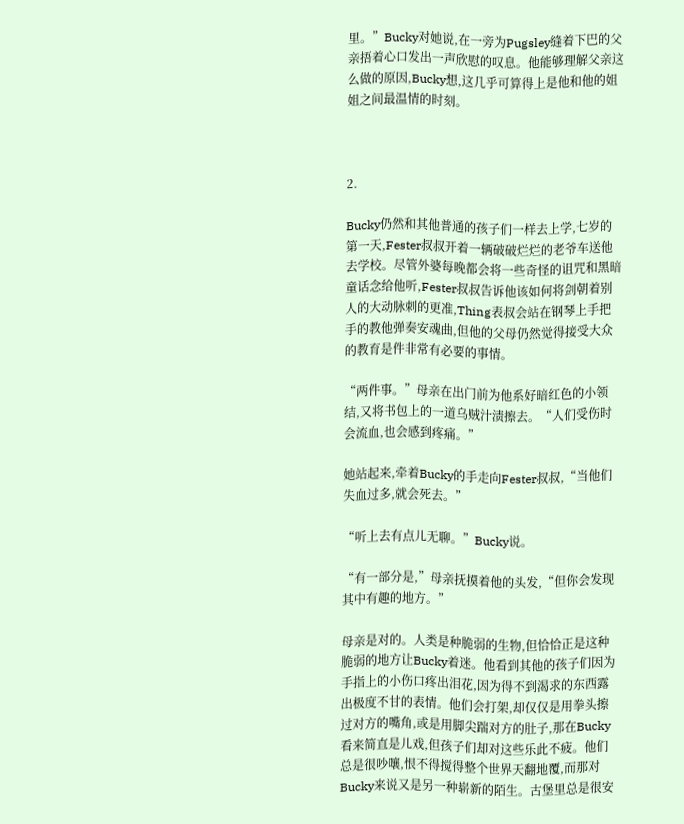里。”Bucky对她说,在一旁为Pugsley缝着下巴的父亲捂着心口发出一声欣慰的叹息。他能够理解父亲这么做的原因,Bucky想,这几乎可算得上是他和他的姐姐之间最温情的时刻。



2.

Bucky仍然和其他普通的孩子们一样去上学,七岁的第一天,Fester叔叔开着一辆破破烂烂的老爷车送他去学校。尽管外婆每晚都会将一些奇怪的诅咒和黑暗童话念给他听,Fester叔叔告诉他该如何将剑朝着别人的大动脉刺的更准,Thing表叔会站在钢琴上手把手的教他弹奏安魂曲,但他的父母仍然觉得接受大众的教育是件非常有必要的事情。

“两件事。”母亲在出门前为他系好暗红色的小领结,又将书包上的一道乌贼汁渍擦去。“人们受伤时会流血,也会感到疼痛。”

她站起来,牵着Bucky的手走向Fester叔叔,“当他们失血过多,就会死去。”

“听上去有点儿无聊。”Bucky说。

“有一部分是,”母亲抚摸着他的头发,“但你会发现其中有趣的地方。”

母亲是对的。人类是种脆弱的生物,但恰恰正是这种脆弱的地方让Bucky着迷。他看到其他的孩子们因为手指上的小伤口疼出泪花,因为得不到渴求的东西露出极度不甘的表情。他们会打架,却仅仅是用拳头擦过对方的嘴角,或是用脚尖踹对方的肚子,那在Bucky看来简直是儿戏,但孩子们却对这些乐此不疲。他们总是很吵嚷,恨不得搅得整个世界天翻地覆,而那对Bucky来说又是另一种崭新的陌生。古堡里总是很安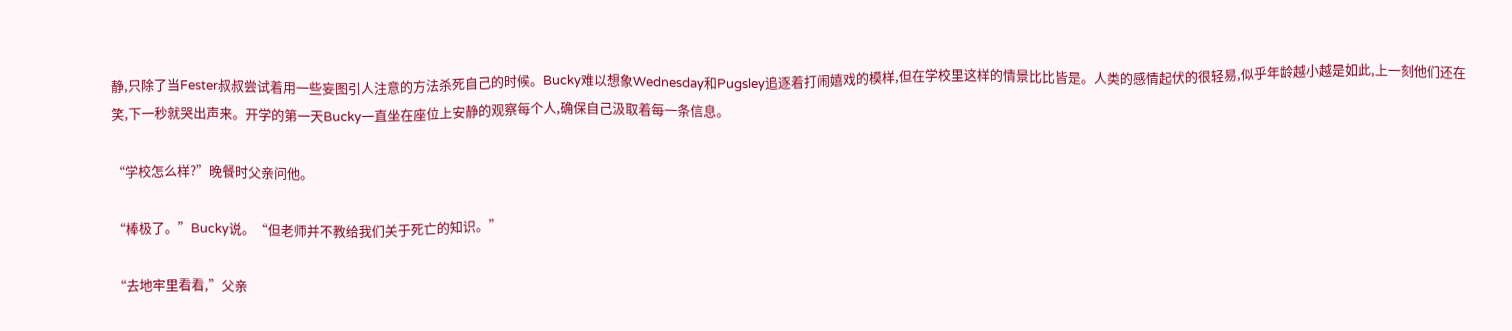静,只除了当Fester叔叔尝试着用一些妄图引人注意的方法杀死自己的时候。Bucky难以想象Wednesday和Pugsley追逐着打闹嬉戏的模样,但在学校里这样的情景比比皆是。人类的感情起伏的很轻易,似乎年龄越小越是如此,上一刻他们还在笑,下一秒就哭出声来。开学的第一天Bucky一直坐在座位上安静的观察每个人,确保自己汲取着每一条信息。

“学校怎么样?”晚餐时父亲问他。

“棒极了。”Bucky说。“但老师并不教给我们关于死亡的知识。”

“去地牢里看看,”父亲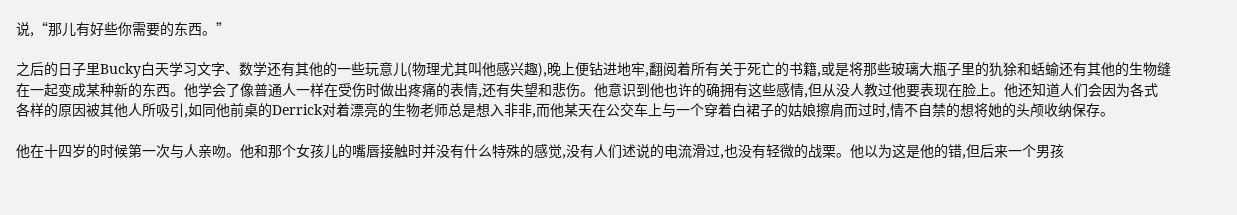说,“那儿有好些你需要的东西。”

之后的日子里Bucky白天学习文字、数学还有其他的一些玩意儿(物理尤其叫他感兴趣),晚上便钻进地牢,翻阅着所有关于死亡的书籍,或是将那些玻璃大瓶子里的犰狳和蛞蝓还有其他的生物缝在一起变成某种新的东西。他学会了像普通人一样在受伤时做出疼痛的表情,还有失望和悲伤。他意识到他也许的确拥有这些感情,但从没人教过他要表现在脸上。他还知道人们会因为各式各样的原因被其他人所吸引,如同他前桌的Derrick对着漂亮的生物老师总是想入非非,而他某天在公交车上与一个穿着白裙子的姑娘擦肩而过时,情不自禁的想将她的头颅收纳保存。

他在十四岁的时候第一次与人亲吻。他和那个女孩儿的嘴唇接触时并没有什么特殊的感觉,没有人们述说的电流滑过,也没有轻微的战栗。他以为这是他的错,但后来一个男孩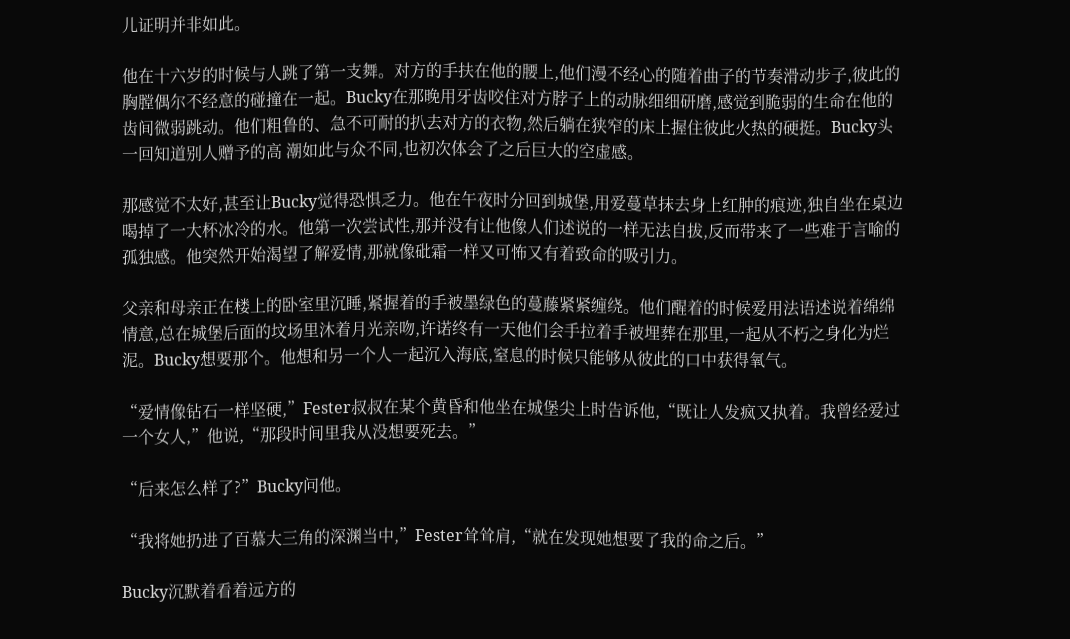儿证明并非如此。

他在十六岁的时候与人跳了第一支舞。对方的手扶在他的腰上,他们漫不经心的随着曲子的节奏滑动步子,彼此的胸膛偶尔不经意的碰撞在一起。Bucky在那晚用牙齿咬住对方脖子上的动脉细细研磨,感觉到脆弱的生命在他的齿间微弱跳动。他们粗鲁的、急不可耐的扒去对方的衣物,然后躺在狭窄的床上握住彼此火热的硬挺。Bucky头一回知道别人赠予的高 潮如此与众不同,也初次体会了之后巨大的空虚感。

那感觉不太好,甚至让Bucky觉得恐惧乏力。他在午夜时分回到城堡,用爱蔓草抹去身上红肿的痕迹,独自坐在桌边喝掉了一大杯冰冷的水。他第一次尝试性,那并没有让他像人们述说的一样无法自拔,反而带来了一些难于言喻的孤独感。他突然开始渴望了解爱情,那就像砒霜一样又可怖又有着致命的吸引力。

父亲和母亲正在楼上的卧室里沉睡,紧握着的手被墨绿色的蔓藤紧紧缠绕。他们醒着的时候爱用法语述说着绵绵情意,总在城堡后面的坟场里沐着月光亲吻,许诺终有一天他们会手拉着手被埋葬在那里,一起从不朽之身化为烂泥。Bucky想要那个。他想和另一个人一起沉入海底,窒息的时候只能够从彼此的口中获得氧气。

“爱情像钻石一样坚硬,”Fester叔叔在某个黄昏和他坐在城堡尖上时告诉他,“既让人发疯又执着。我曾经爱过一个女人,”他说,“那段时间里我从没想要死去。”

“后来怎么样了?”Bucky问他。

“我将她扔进了百慕大三角的深渊当中,”Fester耸耸肩,“就在发现她想要了我的命之后。”

Bucky沉默着看着远方的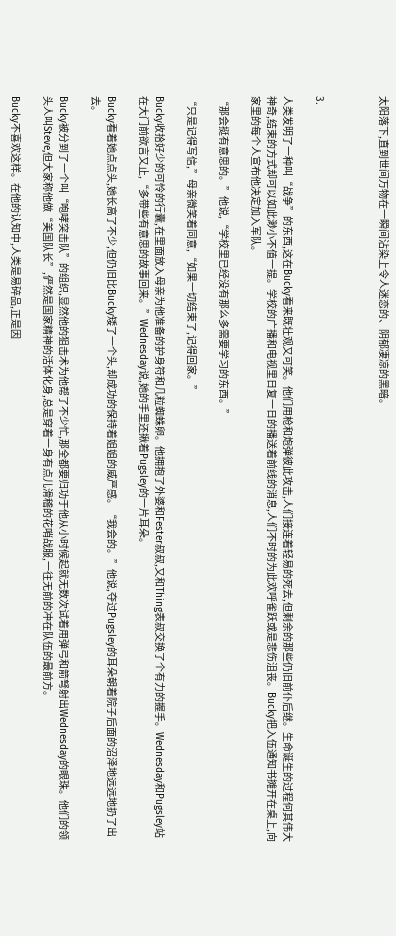太阳落下,直到世间万物在一瞬间沾染上令人迷恋的、阴郁凄凉的黑暗。



3.

人类发明了一种叫“战争”的东西,这在Bucky看来既壮观又可笑。他们用枪和炮弹彼此攻击,人们接连着轻易的死去,但剩余的那些仍旧前仆后继。生命诞生的过程何其伟大神奇,结束的方式却可以如此渺小不值一提。学校的广播和电视里日复一日的播送着前线的消息,人们不时的为此欢呼雀跃或是悲伤沮丧。Bucky把入伍通知书摊开在桌上,向家里的每个人宣布他决定加入军队。

“那会挺有意思的。”他说,“学校里已经没有那么多需要学习的东西。”

“只是记得写信,”母亲微笑着同意,“如果一切结束了,记得回家。”

Bucky收拾好少的可怜的行囊,在里面放入母亲为他准备的护身符和几粒蜘蛛卵。他拥抱了外婆和Fester叔叔,又和Thing表叔交换了个有力的握手。Wednesday和Pugsley站在大门前欲言又止,“多带些有意思的故事回来。”Wednesday说,她的手里还揪着Pugsley的一片耳朵。

Bucky看着她点点头,她长高了不少,但仍旧比Bucky矮了一个头,却成功的保持着姐姐的威严感。“我会的。”他说,夺过Pugsley的耳朵朝着院子后面的沼泽地远远地扔了出去。

Bucky被分到了一个叫“咆哮突击队”的组织,显然他的狙击术为他帮了不少忙,那全都要归功于他从小时候起就无数次试着用弹弓和箭弩射出Wednesday的眼珠。他们的领头人叫Steve,但大家称他做“美国队长”,俨然是国家精神的活体化身,总是穿着一身有点儿滑稽的花哨战服,一往无前的冲在队伍的最前方。

Bucky不喜欢这样。在他的认知中,人类是易碎品,正是因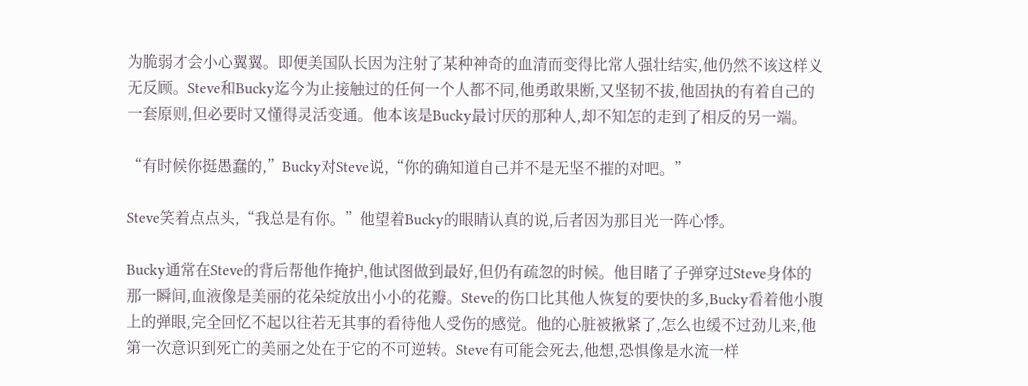为脆弱才会小心翼翼。即便美国队长因为注射了某种神奇的血清而变得比常人强壮结实,他仍然不该这样义无反顾。Steve和Bucky迄今为止接触过的任何一个人都不同,他勇敢果断,又坚韧不拔,他固执的有着自己的一套原则,但必要时又懂得灵活变通。他本该是Bucky最讨厌的那种人,却不知怎的走到了相反的另一端。

“有时候你挺愚蠢的,”Bucky对Steve说,“你的确知道自己并不是无坚不摧的对吧。”

Steve笑着点点头,“我总是有你。”他望着Bucky的眼睛认真的说,后者因为那目光一阵心悸。

Bucky通常在Steve的背后帮他作掩护,他试图做到最好,但仍有疏忽的时候。他目睹了子弹穿过Steve身体的那一瞬间,血液像是美丽的花朵绽放出小小的花瓣。Steve的伤口比其他人恢复的要快的多,Bucky看着他小腹上的弹眼,完全回忆不起以往若无其事的看待他人受伤的感觉。他的心脏被揪紧了,怎么也缓不过劲儿来,他第一次意识到死亡的美丽之处在于它的不可逆转。Steve有可能会死去,他想,恐惧像是水流一样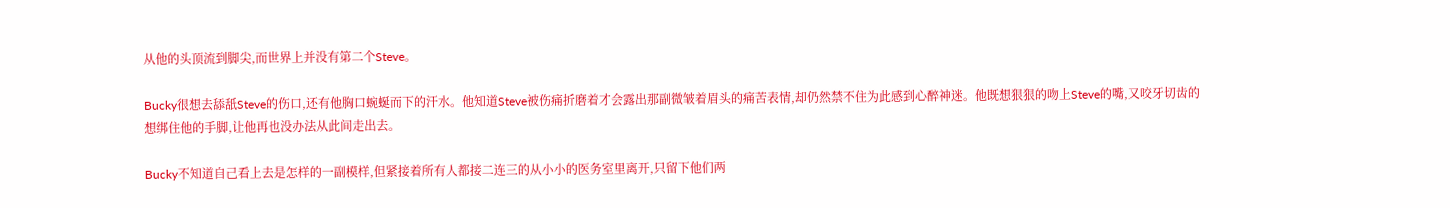从他的头顶流到脚尖,而世界上并没有第二个Steve。

Bucky很想去舔舐Steve的伤口,还有他胸口蜿蜒而下的汗水。他知道Steve被伤痛折磨着才会露出那副微皱着眉头的痛苦表情,却仍然禁不住为此感到心醉神迷。他既想狠狠的吻上Steve的嘴,又咬牙切齿的想绑住他的手脚,让他再也没办法从此间走出去。

Bucky不知道自己看上去是怎样的一副模样,但紧接着所有人都接二连三的从小小的医务室里离开,只留下他们两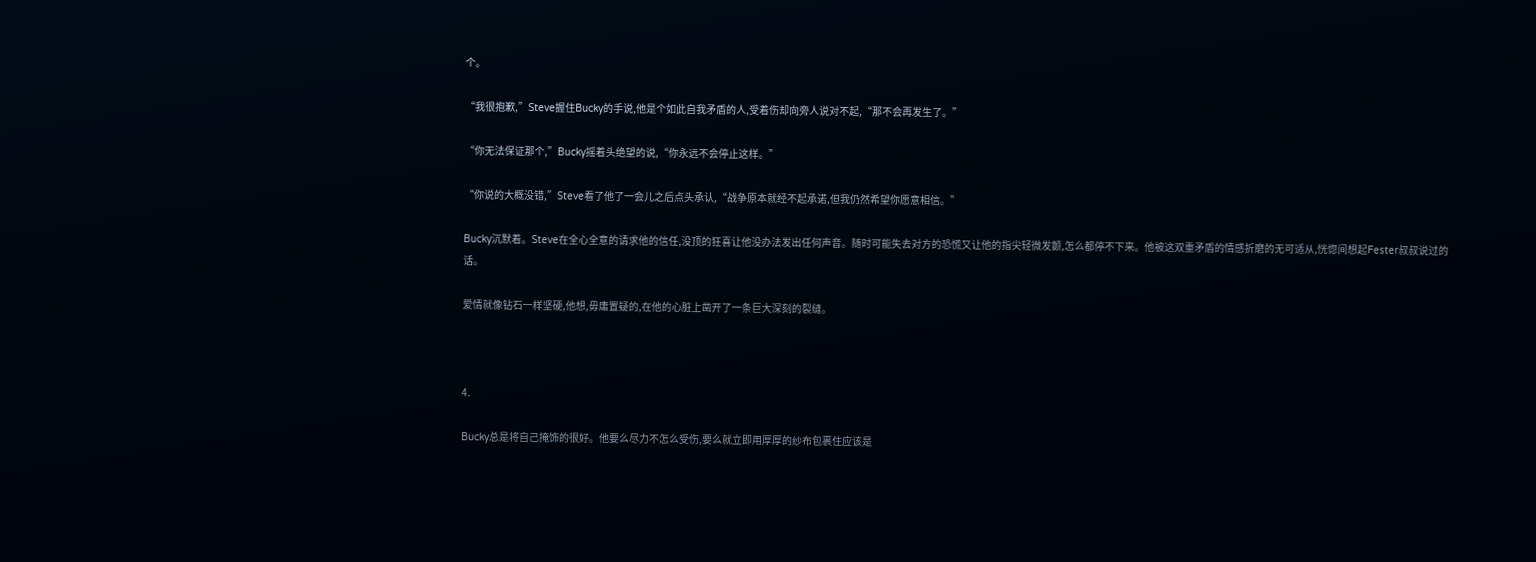个。

“我很抱歉,”Steve握住Bucky的手说,他是个如此自我矛盾的人,受着伤却向旁人说对不起,“那不会再发生了。”

“你无法保证那个,”Bucky摇着头绝望的说,“你永远不会停止这样。”

“你说的大概没错,”Steve看了他了一会儿之后点头承认,“战争原本就经不起承诺,但我仍然希望你愿意相信。”

Bucky沉默着。Steve在全心全意的请求他的信任,没顶的狂喜让他没办法发出任何声音。随时可能失去对方的恐慌又让他的指尖轻微发颤,怎么都停不下来。他被这双重矛盾的情感折磨的无可适从,恍惚间想起Fester叔叔说过的话。

爱情就像钻石一样坚硬,他想,毋庸置疑的,在他的心脏上凿开了一条巨大深刻的裂缝。



4.

Bucky总是将自己掩饰的很好。他要么尽力不怎么受伤,要么就立即用厚厚的纱布包裹住应该是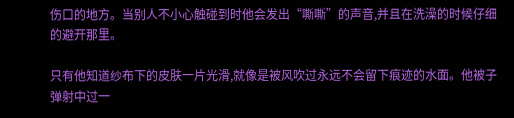伤口的地方。当别人不小心触碰到时他会发出“嘶嘶”的声音,并且在洗澡的时候仔细的避开那里。

只有他知道纱布下的皮肤一片光滑,就像是被风吹过永远不会留下痕迹的水面。他被子弹射中过一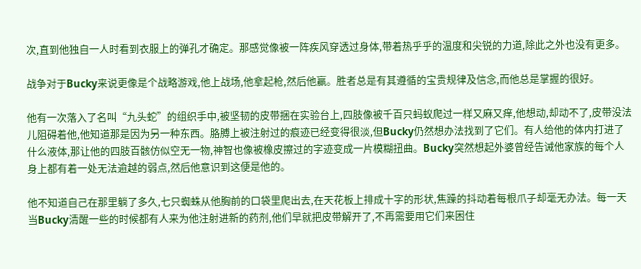次,直到他独自一人时看到衣服上的弹孔才确定。那感觉像被一阵疾风穿透过身体,带着热乎乎的温度和尖锐的力道,除此之外也没有更多。

战争对于Bucky来说更像是个战略游戏,他上战场,他拿起枪,然后他赢。胜者总是有其遵循的宝贵规律及信念,而他总是掌握的很好。

他有一次落入了名叫“九头蛇”的组织手中,被坚韧的皮带捆在实验台上,四肢像被千百只蚂蚁爬过一样又麻又痒,他想动,却动不了,皮带没法儿阻碍着他,他知道那是因为另一种东西。胳膊上被注射过的痕迹已经变得很淡,但Bucky仍然想办法找到了它们。有人给他的体内打进了什么液体,那让他的四肢百骸仿似空无一物,神智也像被橡皮擦过的字迹变成一片模糊扭曲。Bucky突然想起外婆曾经告诫他家族的每个人身上都有着一处无法逾越的弱点,然后他意识到这便是他的。

他不知道自己在那里躺了多久,七只蜘蛛从他胸前的口袋里爬出去,在天花板上排成十字的形状,焦躁的抖动着每根爪子却毫无办法。每一天当Bucky清醒一些的时候都有人来为他注射进新的药剂,他们早就把皮带解开了,不再需要用它们来困住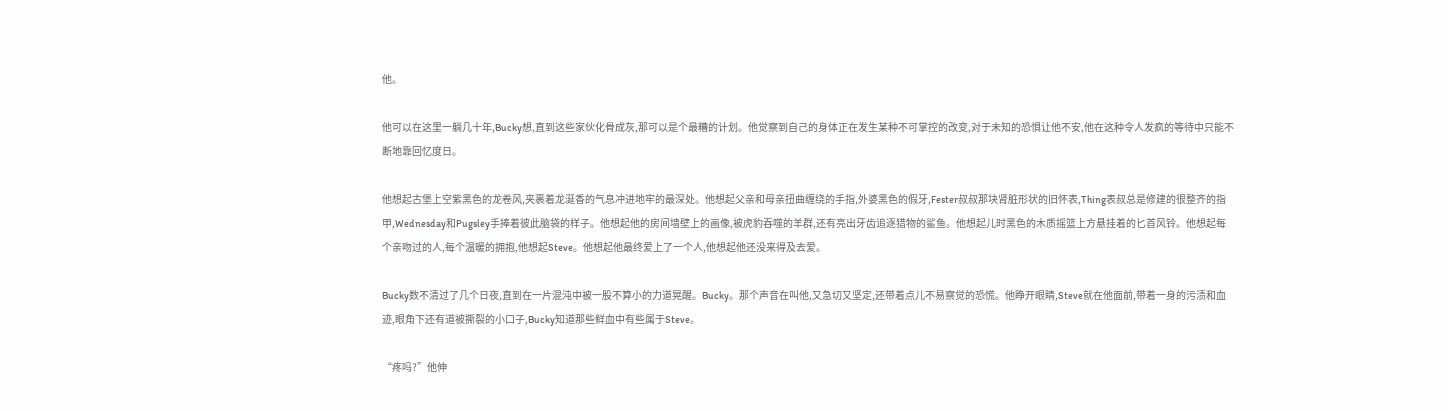他。

他可以在这里一躺几十年,Bucky想,直到这些家伙化骨成灰,那可以是个最糟的计划。他觉察到自己的身体正在发生某种不可掌控的改变,对于未知的恐惧让他不安,他在这种令人发疯的等待中只能不断地靠回忆度日。

他想起古堡上空紫黑色的龙卷风,夹裹着龙涎香的气息冲进地牢的最深处。他想起父亲和母亲扭曲缠绕的手指,外婆黑色的假牙,Fester叔叔那块肾脏形状的旧怀表,Thing表叔总是修建的很整齐的指甲,Wednesday和Pugsley手捧着彼此脑袋的样子。他想起他的房间墙壁上的画像,被虎豹吞噬的羊群,还有亮出牙齿追逐猎物的鲨鱼。他想起儿时黑色的木质摇篮上方悬挂着的匕首风铃。他想起每个亲吻过的人,每个温暖的拥抱,他想起Steve。他想起他最终爱上了一个人,他想起他还没来得及去爱。

Bucky数不清过了几个日夜,直到在一片混沌中被一股不算小的力道晃醒。Bucky。那个声音在叫他,又急切又坚定,还带着点儿不易察觉的恐慌。他睁开眼睛,Steve就在他面前,带着一身的污渍和血迹,眼角下还有道被撕裂的小口子,Bucky知道那些鲜血中有些属于Steve。

“疼吗?”他伸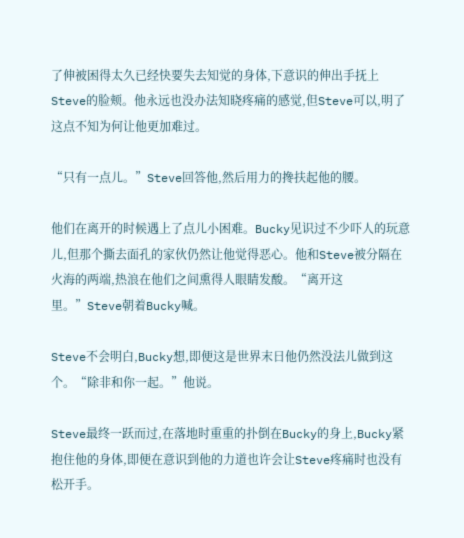了伸被困得太久已经快要失去知觉的身体,下意识的伸出手抚上Steve的脸颊。他永远也没办法知晓疼痛的感觉,但Steve可以,明了这点不知为何让他更加难过。

“只有一点儿。”Steve回答他,然后用力的搀扶起他的腰。

他们在离开的时候遇上了点儿小困难。Bucky见识过不少吓人的玩意儿,但那个撕去面孔的家伙仍然让他觉得恶心。他和Steve被分隔在火海的两端,热浪在他们之间熏得人眼睛发酸。“离开这里。”Steve朝着Bucky喊。

Steve不会明白,Bucky想,即便这是世界末日他仍然没法儿做到这个。“除非和你一起。”他说。

Steve最终一跃而过,在落地时重重的扑倒在Bucky的身上,Bucky紧抱住他的身体,即便在意识到他的力道也许会让Steve疼痛时也没有松开手。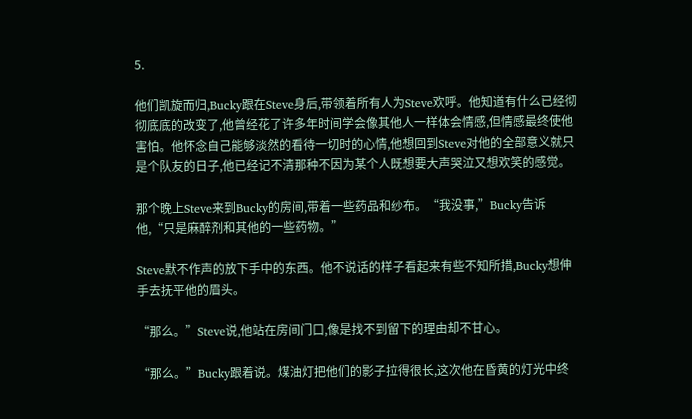5.

他们凯旋而归,Bucky跟在Steve身后,带领着所有人为Steve欢呼。他知道有什么已经彻彻底底的改变了,他曾经花了许多年时间学会像其他人一样体会情感,但情感最终使他害怕。他怀念自己能够淡然的看待一切时的心情,他想回到Steve对他的全部意义就只是个队友的日子,他已经记不清那种不因为某个人既想要大声哭泣又想欢笑的感觉。

那个晚上Steve来到Bucky的房间,带着一些药品和纱布。“我没事,”Bucky告诉他,“只是麻醉剂和其他的一些药物。”

Steve默不作声的放下手中的东西。他不说话的样子看起来有些不知所措,Bucky想伸手去抚平他的眉头。

“那么。”Steve说,他站在房间门口,像是找不到留下的理由却不甘心。

“那么。”Bucky跟着说。煤油灯把他们的影子拉得很长,这次他在昏黄的灯光中终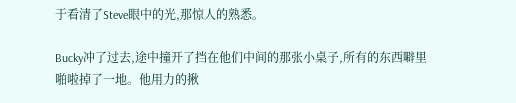于看清了Steve眼中的光,那惊人的熟悉。

Bucky冲了过去,途中撞开了挡在他们中间的那张小桌子,所有的东西噼里啪啦掉了一地。他用力的揪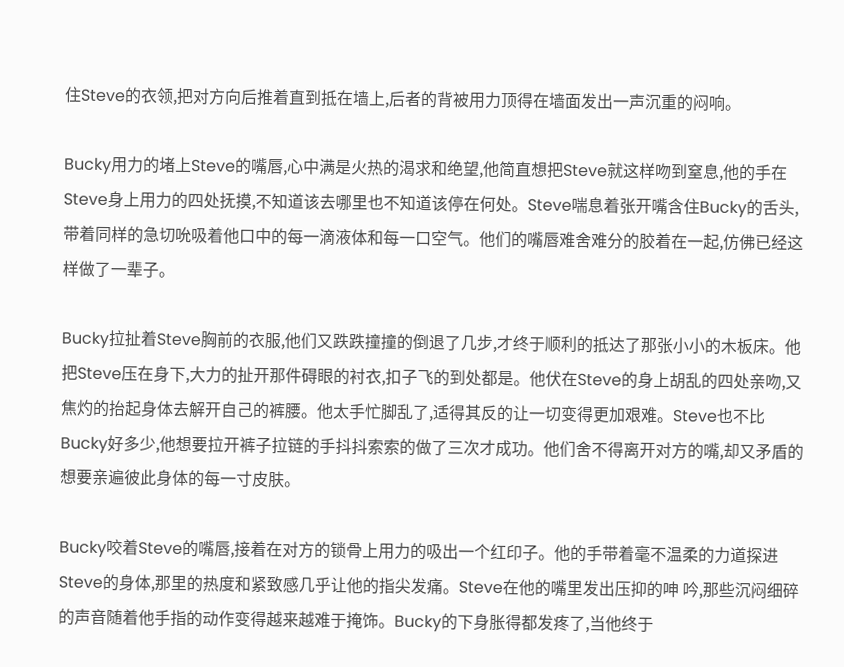住Steve的衣领,把对方向后推着直到抵在墙上,后者的背被用力顶得在墙面发出一声沉重的闷响。

Bucky用力的堵上Steve的嘴唇,心中满是火热的渴求和绝望,他简直想把Steve就这样吻到窒息,他的手在Steve身上用力的四处抚摸,不知道该去哪里也不知道该停在何处。Steve喘息着张开嘴含住Bucky的舌头,带着同样的急切吮吸着他口中的每一滴液体和每一口空气。他们的嘴唇难舍难分的胶着在一起,仿佛已经这样做了一辈子。

Bucky拉扯着Steve胸前的衣服,他们又跌跌撞撞的倒退了几步,才终于顺利的抵达了那张小小的木板床。他把Steve压在身下,大力的扯开那件碍眼的衬衣,扣子飞的到处都是。他伏在Steve的身上胡乱的四处亲吻,又焦灼的抬起身体去解开自己的裤腰。他太手忙脚乱了,适得其反的让一切变得更加艰难。Steve也不比Bucky好多少,他想要拉开裤子拉链的手抖抖索索的做了三次才成功。他们舍不得离开对方的嘴,却又矛盾的想要亲遍彼此身体的每一寸皮肤。

Bucky咬着Steve的嘴唇,接着在对方的锁骨上用力的吸出一个红印子。他的手带着毫不温柔的力道探进Steve的身体,那里的热度和紧致感几乎让他的指尖发痛。Steve在他的嘴里发出压抑的呻 吟,那些沉闷细碎的声音随着他手指的动作变得越来越难于掩饰。Bucky的下身胀得都发疼了,当他终于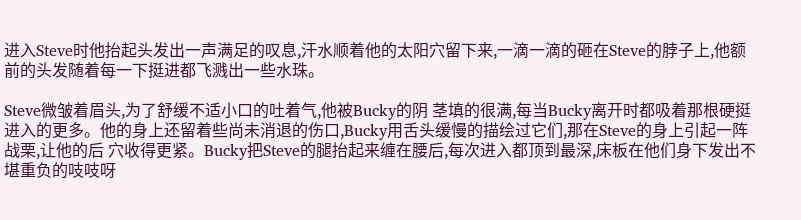进入Steve时他抬起头发出一声满足的叹息,汗水顺着他的太阳穴留下来,一滴一滴的砸在Steve的脖子上,他额前的头发随着每一下挺进都飞溅出一些水珠。

Steve微皱着眉头,为了舒缓不适小口的吐着气,他被Bucky的阴 茎填的很满,每当Bucky离开时都吸着那根硬挺进入的更多。他的身上还留着些尚未消退的伤口,Bucky用舌头缓慢的描绘过它们,那在Steve的身上引起一阵战栗,让他的后 穴收得更紧。Bucky把Steve的腿抬起来缠在腰后,每次进入都顶到最深,床板在他们身下发出不堪重负的吱吱呀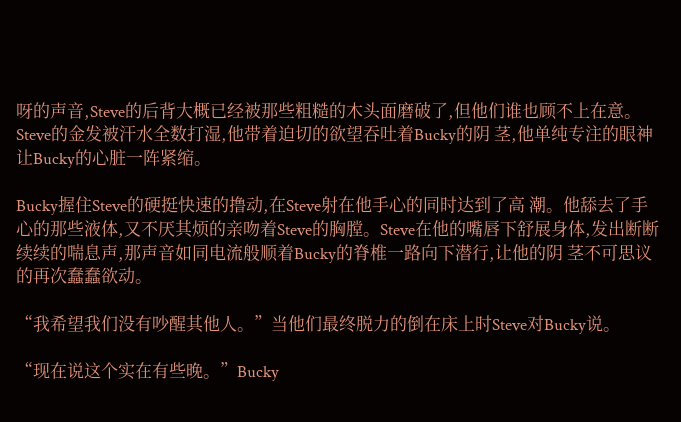呀的声音,Steve的后背大概已经被那些粗糙的木头面磨破了,但他们谁也顾不上在意。Steve的金发被汗水全数打湿,他带着迫切的欲望吞吐着Bucky的阴 茎,他单纯专注的眼神让Bucky的心脏一阵紧缩。

Bucky握住Steve的硬挺快速的撸动,在Steve射在他手心的同时达到了高 潮。他舔去了手心的那些液体,又不厌其烦的亲吻着Steve的胸膛。Steve在他的嘴唇下舒展身体,发出断断续续的喘息声,那声音如同电流般顺着Bucky的脊椎一路向下潜行,让他的阴 茎不可思议的再次蠢蠢欲动。

“我希望我们没有吵醒其他人。”当他们最终脱力的倒在床上时Steve对Bucky说。

“现在说这个实在有些晚。”Bucky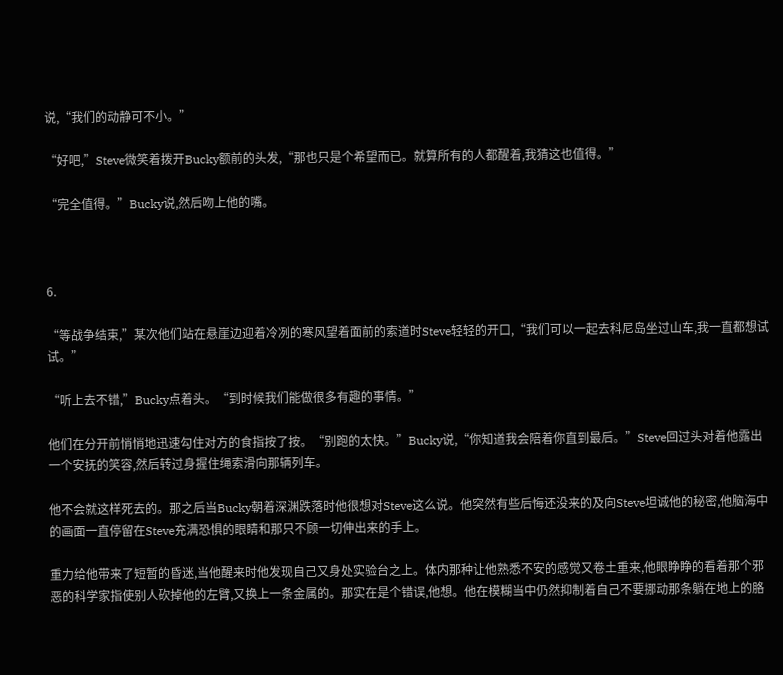说,“我们的动静可不小。”

“好吧,”Steve微笑着拨开Bucky额前的头发,“那也只是个希望而已。就算所有的人都醒着,我猜这也值得。”

“完全值得。”Bucky说,然后吻上他的嘴。



6.

“等战争结束,”某次他们站在悬崖边迎着冷冽的寒风望着面前的索道时Steve轻轻的开口,“我们可以一起去科尼岛坐过山车,我一直都想试试。”

“听上去不错,”Bucky点着头。“到时候我们能做很多有趣的事情。”

他们在分开前悄悄地迅速勾住对方的食指按了按。“别跑的太快。”Bucky说,“你知道我会陪着你直到最后。”Steve回过头对着他露出一个安抚的笑容,然后转过身握住绳索滑向那辆列车。

他不会就这样死去的。那之后当Bucky朝着深渊跌落时他很想对Steve这么说。他突然有些后悔还没来的及向Steve坦诚他的秘密,他脑海中的画面一直停留在Steve充满恐惧的眼睛和那只不顾一切伸出来的手上。

重力给他带来了短暂的昏迷,当他醒来时他发现自己又身处实验台之上。体内那种让他熟悉不安的感觉又卷土重来,他眼睁睁的看着那个邪恶的科学家指使别人砍掉他的左臂,又换上一条金属的。那实在是个错误,他想。他在模糊当中仍然抑制着自己不要挪动那条躺在地上的胳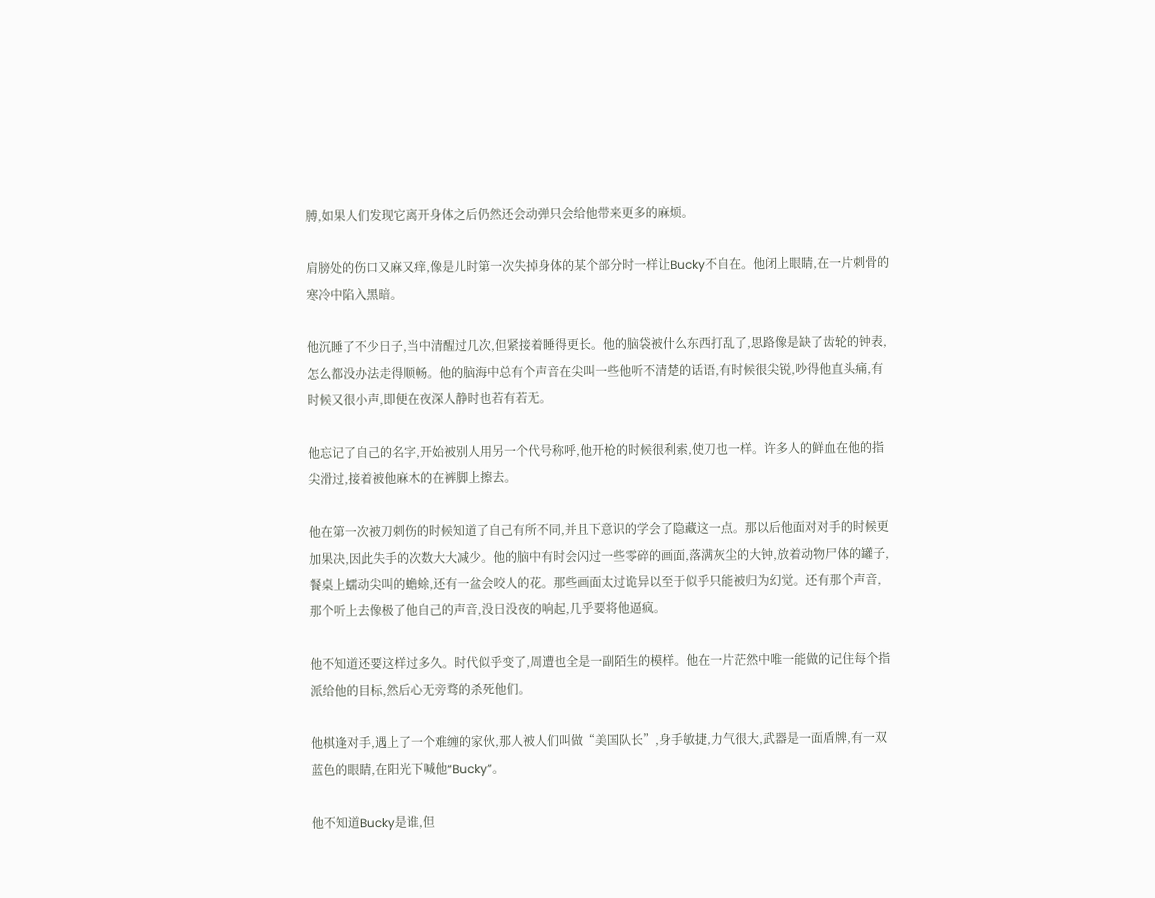膊,如果人们发现它离开身体之后仍然还会动弹只会给他带来更多的麻烦。

肩膀处的伤口又麻又痒,像是儿时第一次失掉身体的某个部分时一样让Bucky不自在。他闭上眼睛,在一片刺骨的寒冷中陷入黑暗。

他沉睡了不少日子,当中清醒过几次,但紧接着睡得更长。他的脑袋被什么东西打乱了,思路像是缺了齿轮的钟表,怎么都没办法走得顺畅。他的脑海中总有个声音在尖叫一些他听不清楚的话语,有时候很尖锐,吵得他直头痛,有时候又很小声,即便在夜深人静时也若有若无。

他忘记了自己的名字,开始被别人用另一个代号称呼,他开枪的时候很利索,使刀也一样。许多人的鲜血在他的指尖滑过,接着被他麻木的在裤脚上擦去。

他在第一次被刀刺伤的时候知道了自己有所不同,并且下意识的学会了隐藏这一点。那以后他面对对手的时候更加果决,因此失手的次数大大减少。他的脑中有时会闪过一些零碎的画面,落满灰尘的大钟,放着动物尸体的罐子,餐桌上蠕动尖叫的蟾蜍,还有一盆会咬人的花。那些画面太过诡异以至于似乎只能被归为幻觉。还有那个声音,那个听上去像极了他自己的声音,没日没夜的响起,几乎要将他逼疯。

他不知道还要这样过多久。时代似乎变了,周遭也全是一副陌生的模样。他在一片茫然中唯一能做的记住每个指派给他的目标,然后心无旁骛的杀死他们。

他棋逢对手,遇上了一个难缠的家伙,那人被人们叫做“美国队长”,身手敏捷,力气很大,武器是一面盾牌,有一双蓝色的眼睛,在阳光下喊他“Bucky”。

他不知道Bucky是谁,但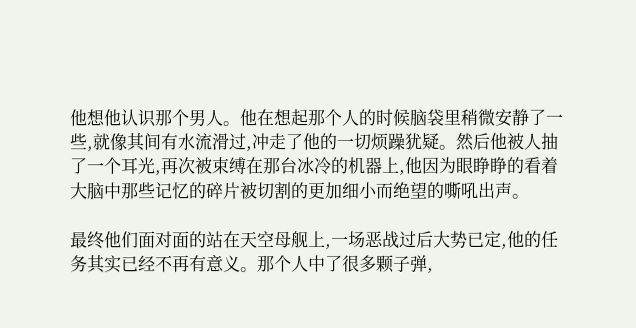他想他认识那个男人。他在想起那个人的时候脑袋里稍微安静了一些,就像其间有水流滑过,冲走了他的一切烦躁犹疑。然后他被人抽了一个耳光,再次被束缚在那台冰冷的机器上,他因为眼睁睁的看着大脑中那些记忆的碎片被切割的更加细小而绝望的嘶吼出声。

最终他们面对面的站在天空母舰上,一场恶战过后大势已定,他的任务其实已经不再有意义。那个人中了很多颗子弹,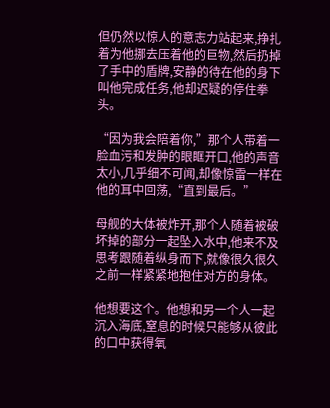但仍然以惊人的意志力站起来,挣扎着为他挪去压着他的巨物,然后扔掉了手中的盾牌,安静的待在他的身下叫他完成任务,他却迟疑的停住拳头。

“因为我会陪着你,”那个人带着一脸血污和发肿的眼眶开口,他的声音太小,几乎细不可闻,却像惊雷一样在他的耳中回荡,“直到最后。”

母舰的大体被炸开,那个人随着被破坏掉的部分一起坠入水中,他来不及思考跟随着纵身而下,就像很久很久之前一样紧紧地抱住对方的身体。

他想要这个。他想和另一个人一起沉入海底,窒息的时候只能够从彼此的口中获得氧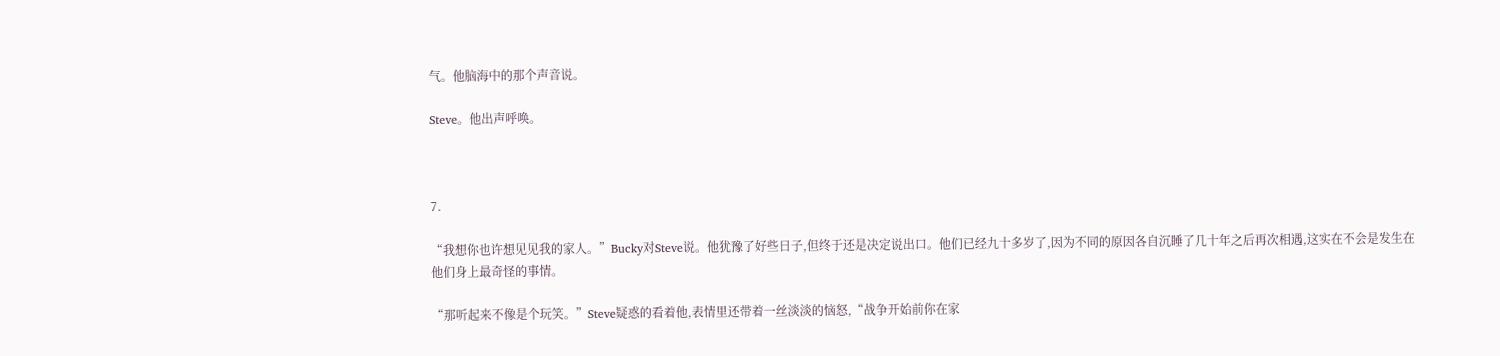气。他脑海中的那个声音说。

Steve。他出声呼唤。



7.

“我想你也许想见见我的家人。”Bucky对Steve说。他犹豫了好些日子,但终于还是决定说出口。他们已经九十多岁了,因为不同的原因各自沉睡了几十年之后再次相遇,这实在不会是发生在他们身上最奇怪的事情。

“那听起来不像是个玩笑。”Steve疑惑的看着他,表情里还带着一丝淡淡的恼怒,“战争开始前你在家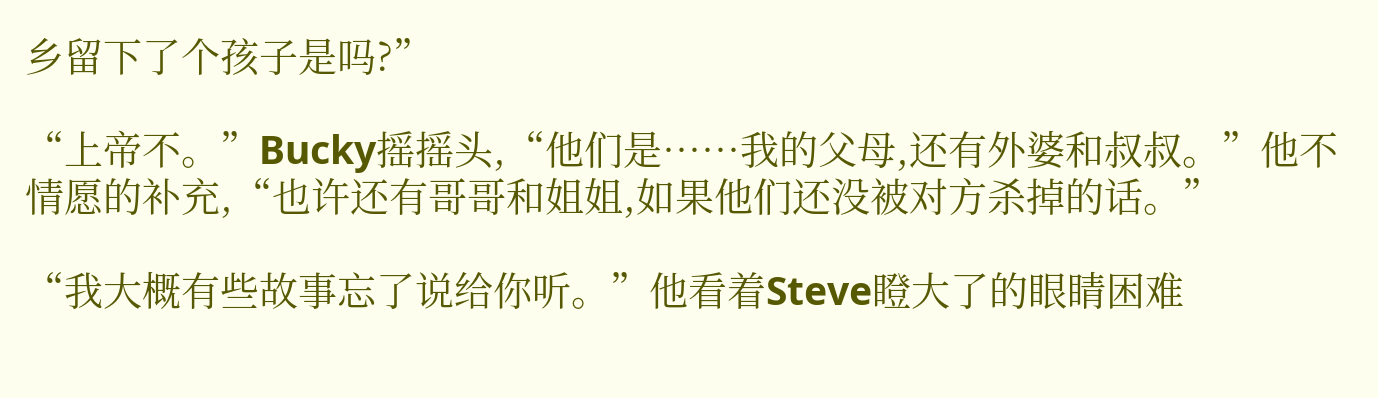乡留下了个孩子是吗?”

“上帝不。”Bucky摇摇头,“他们是……我的父母,还有外婆和叔叔。”他不情愿的补充,“也许还有哥哥和姐姐,如果他们还没被对方杀掉的话。”

“我大概有些故事忘了说给你听。”他看着Steve瞪大了的眼睛困难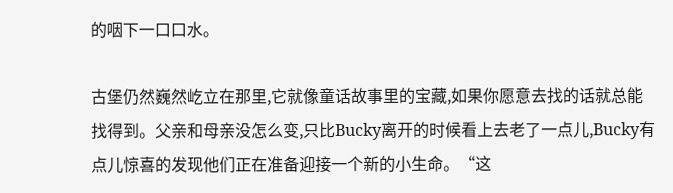的咽下一口口水。

古堡仍然巍然屹立在那里,它就像童话故事里的宝藏,如果你愿意去找的话就总能找得到。父亲和母亲没怎么变,只比Bucky离开的时候看上去老了一点儿,Bucky有点儿惊喜的发现他们正在准备迎接一个新的小生命。“这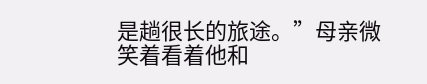是趟很长的旅途。”母亲微笑着看着他和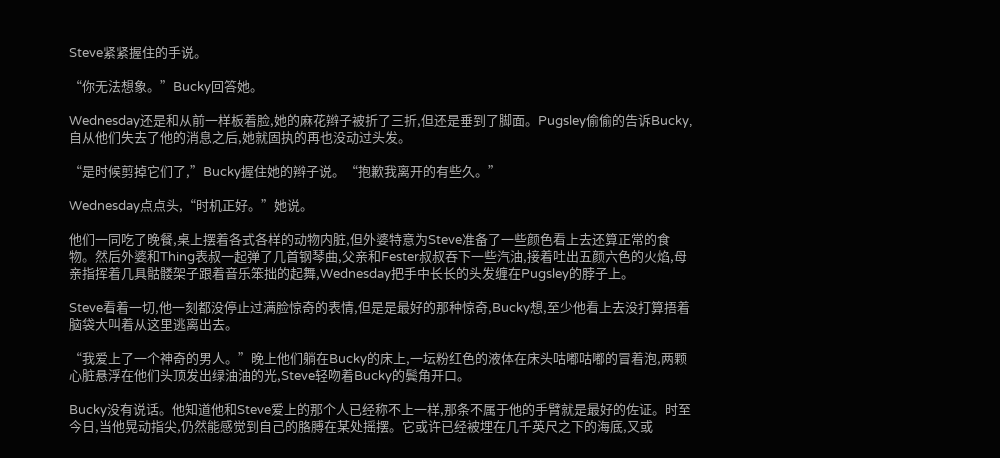Steve紧紧握住的手说。

“你无法想象。”Bucky回答她。

Wednesday还是和从前一样板着脸,她的麻花辫子被折了三折,但还是垂到了脚面。Pugsley偷偷的告诉Bucky,自从他们失去了他的消息之后,她就固执的再也没动过头发。

“是时候剪掉它们了,”Bucky握住她的辫子说。“抱歉我离开的有些久。”

Wednesday点点头,“时机正好。”她说。

他们一同吃了晚餐,桌上摆着各式各样的动物内脏,但外婆特意为Steve准备了一些颜色看上去还算正常的食物。然后外婆和Thing表叔一起弹了几首钢琴曲,父亲和Fester叔叔吞下一些汽油,接着吐出五颜六色的火焰,母亲指挥着几具骷髅架子跟着音乐笨拙的起舞,Wednesday把手中长长的头发缠在Pugsley的脖子上。

Steve看着一切,他一刻都没停止过满脸惊奇的表情,但是是最好的那种惊奇,Bucky想,至少他看上去没打算捂着脑袋大叫着从这里逃离出去。

“我爱上了一个神奇的男人。”晚上他们躺在Bucky的床上,一坛粉红色的液体在床头咕嘟咕嘟的冒着泡,两颗心脏悬浮在他们头顶发出绿油油的光,Steve轻吻着Bucky的鬓角开口。

Bucky没有说话。他知道他和Steve爱上的那个人已经称不上一样,那条不属于他的手臂就是最好的佐证。时至今日,当他晃动指尖,仍然能感觉到自己的胳膊在某处摇摆。它或许已经被埋在几千英尺之下的海底,又或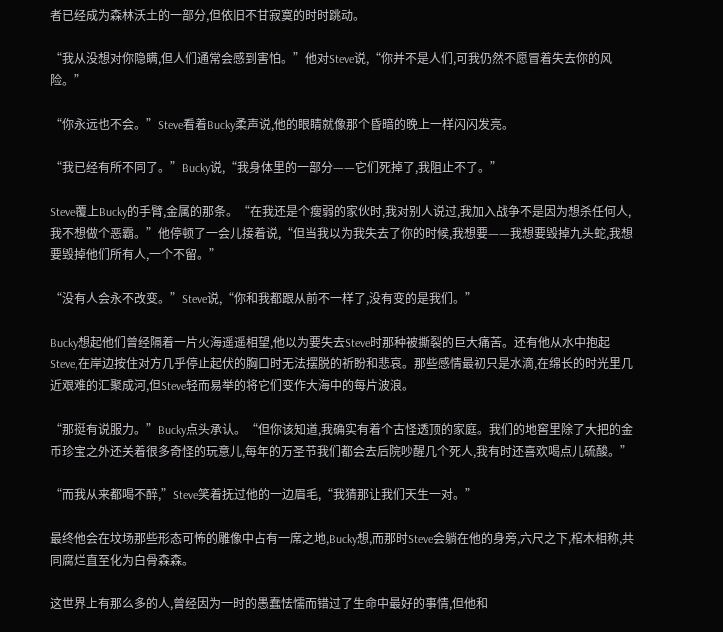者已经成为森林沃土的一部分,但依旧不甘寂寞的时时跳动。

“我从没想对你隐瞒,但人们通常会感到害怕。”他对Steve说,“你并不是人们,可我仍然不愿冒着失去你的风险。”

“你永远也不会。”Steve看着Bucky柔声说,他的眼睛就像那个昏暗的晚上一样闪闪发亮。

“我已经有所不同了。”Bucky说,“我身体里的一部分——它们死掉了,我阻止不了。”

Steve覆上Bucky的手臂,金属的那条。“在我还是个瘦弱的家伙时,我对别人说过,我加入战争不是因为想杀任何人,我不想做个恶霸。”他停顿了一会儿接着说,“但当我以为我失去了你的时候,我想要——我想要毁掉九头蛇,我想要毁掉他们所有人,一个不留。”

“没有人会永不改变。”Steve说,“你和我都跟从前不一样了,没有变的是我们。”

Bucky想起他们曾经隔着一片火海遥遥相望,他以为要失去Steve时那种被撕裂的巨大痛苦。还有他从水中抱起Steve,在岸边按住对方几乎停止起伏的胸口时无法摆脱的祈盼和悲哀。那些感情最初只是水滴,在绵长的时光里几近艰难的汇聚成河,但Steve轻而易举的将它们变作大海中的每片波浪。

“那挺有说服力。”Bucky点头承认。“但你该知道,我确实有着个古怪透顶的家庭。我们的地窖里除了大把的金币珍宝之外还关着很多奇怪的玩意儿,每年的万圣节我们都会去后院吵醒几个死人,我有时还喜欢喝点儿硫酸。”

“而我从来都喝不醉,”Steve笑着抚过他的一边眉毛,“我猜那让我们天生一对。”

最终他会在坟场那些形态可怖的雕像中占有一席之地,Bucky想,而那时Steve会躺在他的身旁,六尺之下,棺木相称,共同腐烂直至化为白骨森森。

这世界上有那么多的人,曾经因为一时的愚蠢怯懦而错过了生命中最好的事情,但他和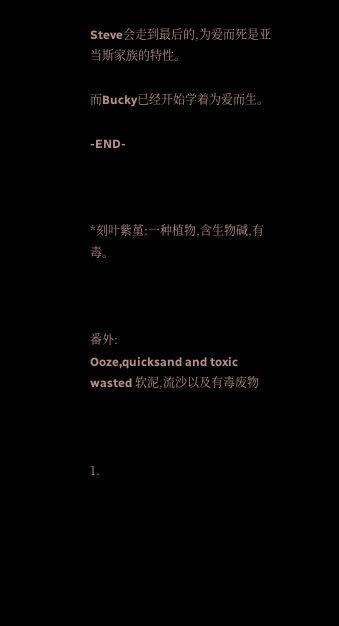Steve会走到最后的,为爱而死是亚当斯家族的特性。

而Bucky已经开始学着为爱而生。

-END-



*刻叶紫堇:一种植物,含生物碱,有毒。



番外:
Ooze,quicksand and toxic wasted 软泥,流沙以及有毒废物



1.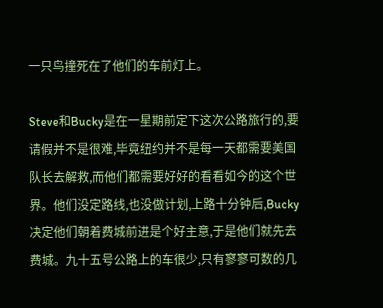一只鸟撞死在了他们的车前灯上。

Steve和Bucky是在一星期前定下这次公路旅行的,要请假并不是很难,毕竟纽约并不是每一天都需要美国队长去解救,而他们都需要好好的看看如今的这个世界。他们没定路线,也没做计划,上路十分钟后,Bucky决定他们朝着费城前进是个好主意,于是他们就先去费城。九十五号公路上的车很少,只有寥寥可数的几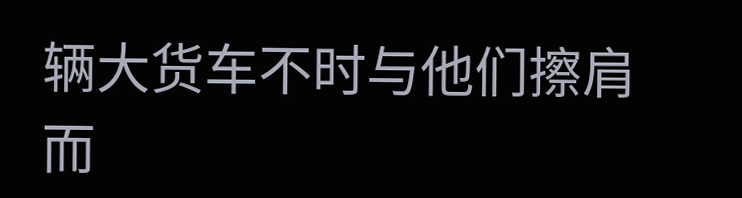辆大货车不时与他们擦肩而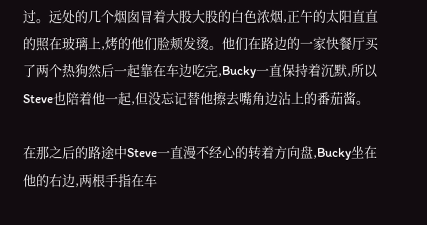过。远处的几个烟囱冒着大股大股的白色浓烟,正午的太阳直直的照在玻璃上,烤的他们脸颊发烫。他们在路边的一家快餐厅买了两个热狗然后一起靠在车边吃完,Bucky一直保持着沉默,所以Steve也陪着他一起,但没忘记替他擦去嘴角边沾上的番茄酱。

在那之后的路途中Steve一直漫不经心的转着方向盘,Bucky坐在他的右边,两根手指在车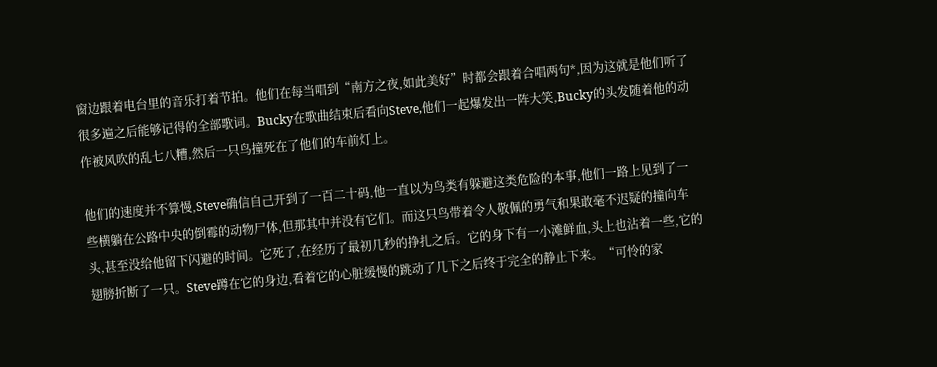窗边跟着电台里的音乐打着节拍。他们在每当唱到“南方之夜,如此美好”时都会跟着合唱两句*,因为这就是他们听了很多遍之后能够记得的全部歌词。Bucky在歌曲结束后看向Steve,他们一起爆发出一阵大笑,Bucky的头发随着他的动作被风吹的乱七八糟,然后一只鸟撞死在了他们的车前灯上。

他们的速度并不算慢,Steve确信自己开到了一百二十码,他一直以为鸟类有躲避这类危险的本事,他们一路上见到了一些横躺在公路中央的倒霉的动物尸体,但那其中并没有它们。而这只鸟带着令人敬佩的勇气和果敢毫不迟疑的撞向车头,甚至没给他留下闪避的时间。它死了,在经历了最初几秒的挣扎之后。它的身下有一小滩鲜血,头上也沾着一些,它的翅膀折断了一只。Steve蹲在它的身边,看着它的心脏缓慢的跳动了几下之后终于完全的静止下来。“可怜的家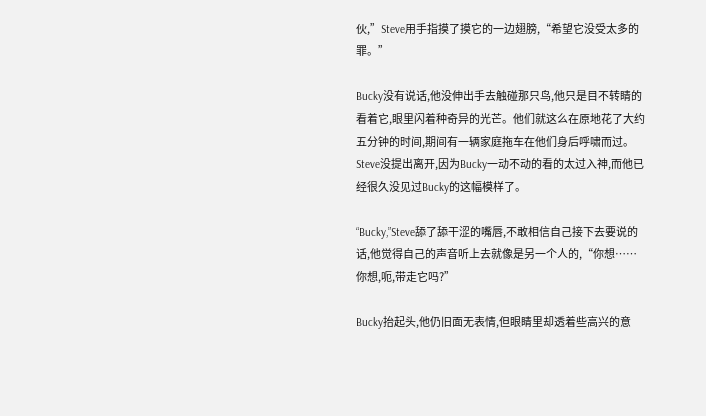伙,”Steve用手指摸了摸它的一边翅膀,“希望它没受太多的罪。”

Bucky没有说话,他没伸出手去触碰那只鸟,他只是目不转睛的看着它,眼里闪着种奇异的光芒。他们就这么在原地花了大约五分钟的时间,期间有一辆家庭拖车在他们身后呼啸而过。Steve没提出离开,因为Bucky一动不动的看的太过入神,而他已经很久没见过Bucky的这幅模样了。

“Bucky,”Steve舔了舔干涩的嘴唇,不敢相信自己接下去要说的话,他觉得自己的声音听上去就像是另一个人的,“你想……你想,呃,带走它吗?”

Bucky抬起头,他仍旧面无表情,但眼睛里却透着些高兴的意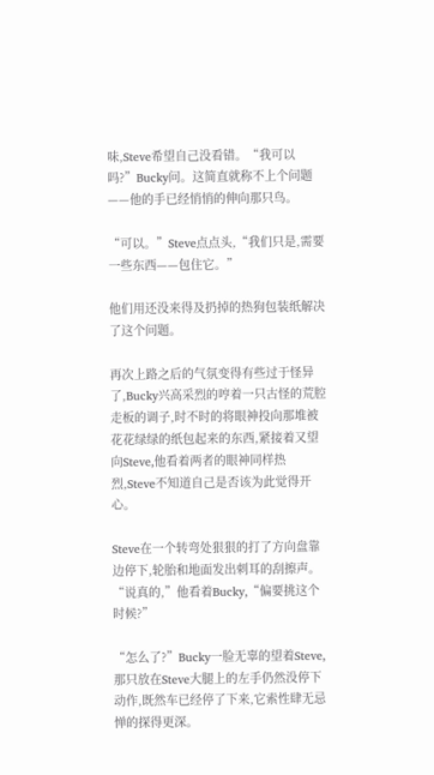味,Steve希望自己没看错。“我可以吗?”Bucky问。这简直就称不上个问题——他的手已经悄悄的伸向那只鸟。

“可以。”Steve点点头,“我们只是,需要一些东西——包住它。”

他们用还没来得及扔掉的热狗包装纸解决了这个问题。

再次上路之后的气氛变得有些过于怪异了,Bucky兴高采烈的哼着一只古怪的荒腔走板的调子,时不时的将眼神投向那堆被花花绿绿的纸包起来的东西,紧接着又望向Steve,他看着两者的眼神同样热烈,Steve不知道自己是否该为此觉得开心。

Steve在一个转弯处狠狠的打了方向盘靠边停下,轮胎和地面发出刺耳的刮擦声。“说真的,”他看着Bucky,“偏要挑这个时候?”

“怎么了?”Bucky一脸无辜的望着Steve,那只放在Steve大腿上的左手仍然没停下动作,既然车已经停了下来,它索性肆无忌惮的探得更深。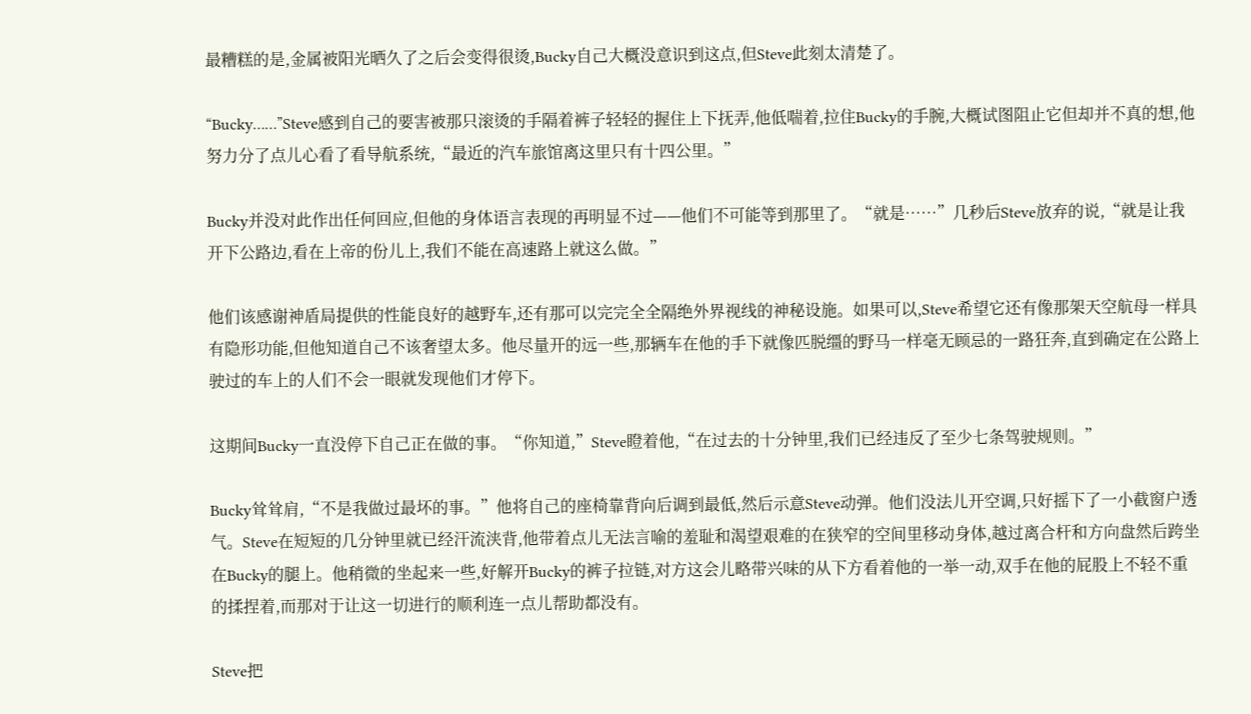最糟糕的是,金属被阳光晒久了之后会变得很烫,Bucky自己大概没意识到这点,但Steve此刻太清楚了。

“Bucky……”Steve感到自己的要害被那只滚烫的手隔着裤子轻轻的握住上下抚弄,他低喘着,拉住Bucky的手腕,大概试图阻止它但却并不真的想,他努力分了点儿心看了看导航系统,“最近的汽车旅馆离这里只有十四公里。”

Bucky并没对此作出任何回应,但他的身体语言表现的再明显不过——他们不可能等到那里了。“就是……”几秒后Steve放弃的说,“就是让我开下公路边,看在上帝的份儿上,我们不能在高速路上就这么做。”

他们该感谢神盾局提供的性能良好的越野车,还有那可以完完全全隔绝外界视线的神秘设施。如果可以,Steve希望它还有像那架天空航母一样具有隐形功能,但他知道自己不该奢望太多。他尽量开的远一些,那辆车在他的手下就像匹脱缰的野马一样毫无顾忌的一路狂奔,直到确定在公路上驶过的车上的人们不会一眼就发现他们才停下。

这期间Bucky一直没停下自己正在做的事。“你知道,”Steve瞪着他,“在过去的十分钟里,我们已经违反了至少七条驾驶规则。”

Bucky耸耸肩,“不是我做过最坏的事。”他将自己的座椅靠背向后调到最低,然后示意Steve动弹。他们没法儿开空调,只好摇下了一小截窗户透气。Steve在短短的几分钟里就已经汗流浃背,他带着点儿无法言喻的羞耻和渴望艰难的在狭窄的空间里移动身体,越过离合杆和方向盘然后跨坐在Bucky的腿上。他稍微的坐起来一些,好解开Bucky的裤子拉链,对方这会儿略带兴味的从下方看着他的一举一动,双手在他的屁股上不轻不重的揉捏着,而那对于让这一切进行的顺利连一点儿帮助都没有。

Steve把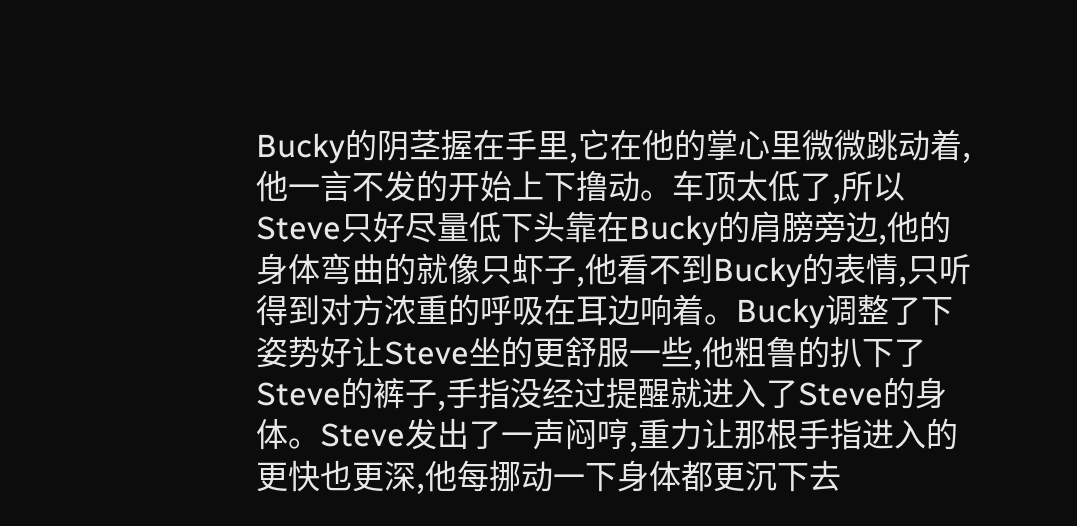Bucky的阴茎握在手里,它在他的掌心里微微跳动着,他一言不发的开始上下撸动。车顶太低了,所以Steve只好尽量低下头靠在Bucky的肩膀旁边,他的身体弯曲的就像只虾子,他看不到Bucky的表情,只听得到对方浓重的呼吸在耳边响着。Bucky调整了下姿势好让Steve坐的更舒服一些,他粗鲁的扒下了Steve的裤子,手指没经过提醒就进入了Steve的身体。Steve发出了一声闷哼,重力让那根手指进入的更快也更深,他每挪动一下身体都更沉下去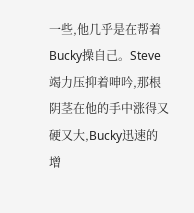一些,他几乎是在帮着Bucky操自己。Steve竭力压抑着呻吟,那根阴茎在他的手中涨得又硬又大,Bucky迅速的增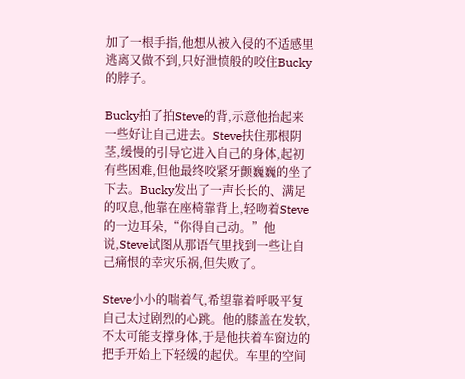加了一根手指,他想从被入侵的不适感里逃离又做不到,只好泄愤般的咬住Bucky的脖子。

Bucky拍了拍Steve的背,示意他抬起来一些好让自己进去。Steve扶住那根阴茎,缓慢的引导它进入自己的身体,起初有些困难,但他最终咬紧牙颤巍巍的坐了下去。Bucky发出了一声长长的、满足的叹息,他靠在座椅靠背上,轻吻着Steve的一边耳朵,“你得自己动。”他说,Steve试图从那语气里找到一些让自己痛恨的幸灾乐祸,但失败了。

Steve小小的喘着气,希望靠着呼吸平复自己太过剧烈的心跳。他的膝盖在发软,不太可能支撑身体,于是他扶着车窗边的把手开始上下轻缓的起伏。车里的空间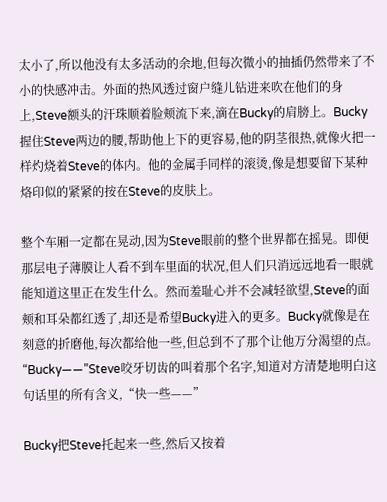太小了,所以他没有太多活动的余地,但每次微小的抽插仍然带来了不小的快感冲击。外面的热风透过窗户缝儿钻进来吹在他们的身上,Steve额头的汗珠顺着脸颊流下来,滴在Bucky的肩膀上。Bucky握住Steve两边的腰,帮助他上下的更容易,他的阴茎很热,就像火把一样灼烧着Steve的体内。他的金属手同样的滚烫,像是想要留下某种烙印似的紧紧的按在Steve的皮肤上。

整个车厢一定都在晃动,因为Steve眼前的整个世界都在摇晃。即便那层电子薄膜让人看不到车里面的状况,但人们只消远远地看一眼就能知道这里正在发生什么。然而羞耻心并不会减轻欲望,Steve的面颊和耳朵都红透了,却还是希望Bucky进入的更多。Bucky就像是在刻意的折磨他,每次都给他一些,但总到不了那个让他万分渴望的点。“Bucky——”Steve咬牙切齿的叫着那个名字,知道对方清楚地明白这句话里的所有含义,“快一些——”

Bucky把Steve托起来一些,然后又按着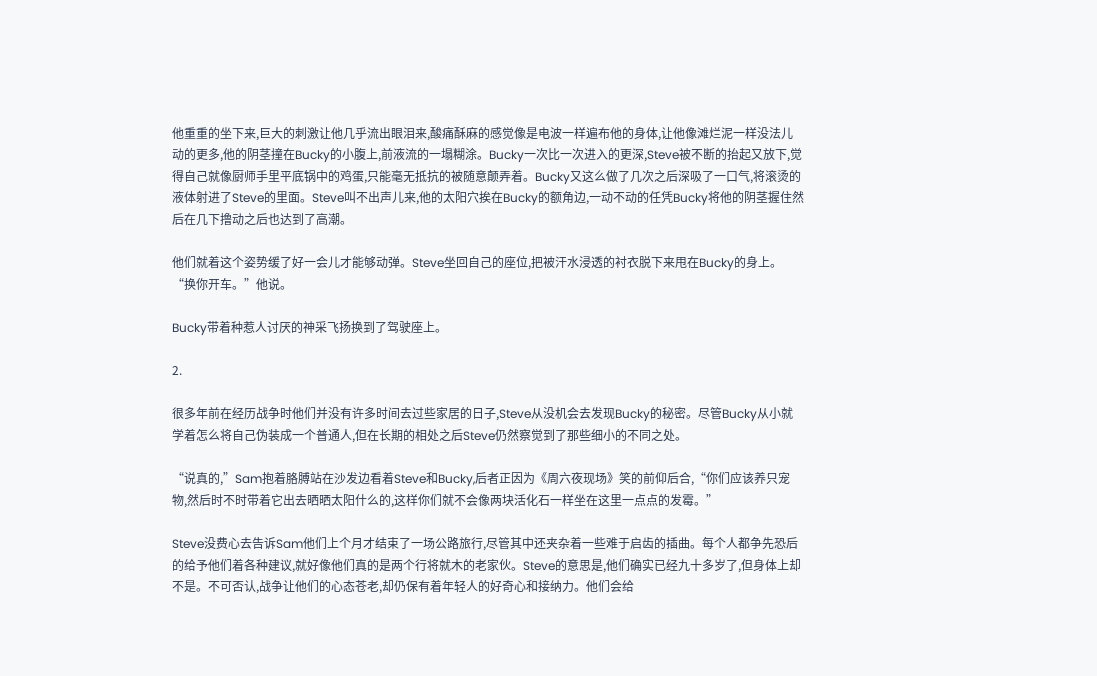他重重的坐下来,巨大的刺激让他几乎流出眼泪来,酸痛酥麻的感觉像是电波一样遍布他的身体,让他像滩烂泥一样没法儿动的更多,他的阴茎撞在Bucky的小腹上,前液流的一塌糊涂。Bucky一次比一次进入的更深,Steve被不断的抬起又放下,觉得自己就像厨师手里平底锅中的鸡蛋,只能毫无抵抗的被随意颠弄着。Bucky又这么做了几次之后深吸了一口气,将滚烫的液体射进了Steve的里面。Steve叫不出声儿来,他的太阳穴挨在Bucky的额角边,一动不动的任凭Bucky将他的阴茎握住然后在几下撸动之后也达到了高潮。

他们就着这个姿势缓了好一会儿才能够动弹。Steve坐回自己的座位,把被汗水浸透的衬衣脱下来甩在Bucky的身上。“换你开车。”他说。

Bucky带着种惹人讨厌的神采飞扬换到了驾驶座上。

2.

很多年前在经历战争时他们并没有许多时间去过些家居的日子,Steve从没机会去发现Bucky的秘密。尽管Bucky从小就学着怎么将自己伪装成一个普通人,但在长期的相处之后Steve仍然察觉到了那些细小的不同之处。

“说真的,”Sam抱着胳膊站在沙发边看着Steve和Bucky,后者正因为《周六夜现场》笑的前仰后合,“你们应该养只宠物,然后时不时带着它出去晒晒太阳什么的,这样你们就不会像两块活化石一样坐在这里一点点的发霉。”

Steve没费心去告诉Sam他们上个月才结束了一场公路旅行,尽管其中还夹杂着一些难于启齿的插曲。每个人都争先恐后的给予他们着各种建议,就好像他们真的是两个行将就木的老家伙。Steve的意思是,他们确实已经九十多岁了,但身体上却不是。不可否认,战争让他们的心态苍老,却仍保有着年轻人的好奇心和接纳力。他们会给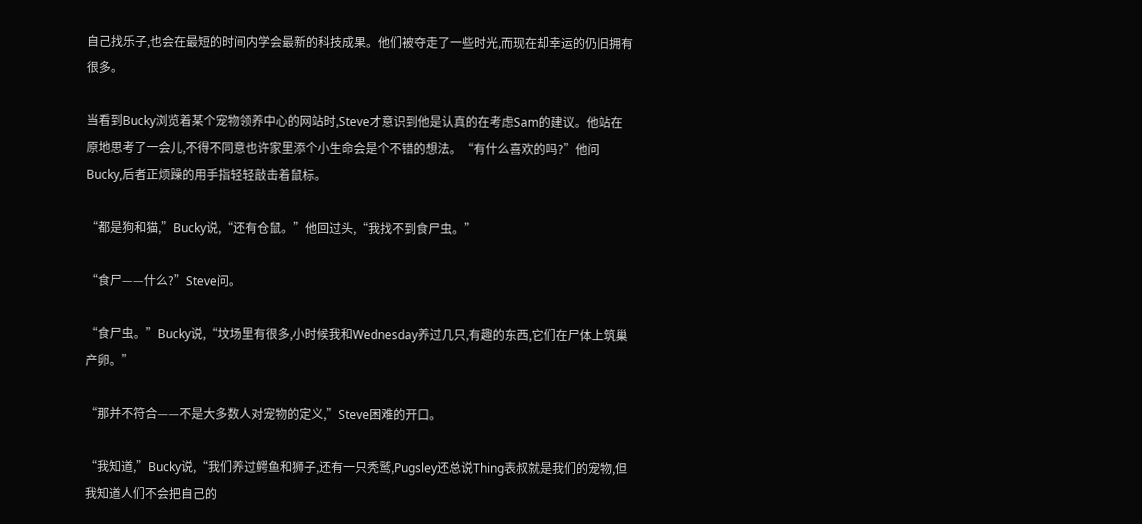自己找乐子,也会在最短的时间内学会最新的科技成果。他们被夺走了一些时光,而现在却幸运的仍旧拥有很多。

当看到Bucky浏览着某个宠物领养中心的网站时,Steve才意识到他是认真的在考虑Sam的建议。他站在原地思考了一会儿,不得不同意也许家里添个小生命会是个不错的想法。“有什么喜欢的吗?”他问Bucky,后者正烦躁的用手指轻轻敲击着鼠标。

“都是狗和猫,”Bucky说,“还有仓鼠。”他回过头,“我找不到食尸虫。”

“食尸——什么?”Steve问。

“食尸虫。”Bucky说,“坟场里有很多,小时候我和Wednesday养过几只,有趣的东西,它们在尸体上筑巢产卵。”

“那并不符合——不是大多数人对宠物的定义,”Steve困难的开口。

“我知道,”Bucky说,“我们养过鳄鱼和狮子,还有一只秃鹫,Pugsley还总说Thing表叔就是我们的宠物,但我知道人们不会把自己的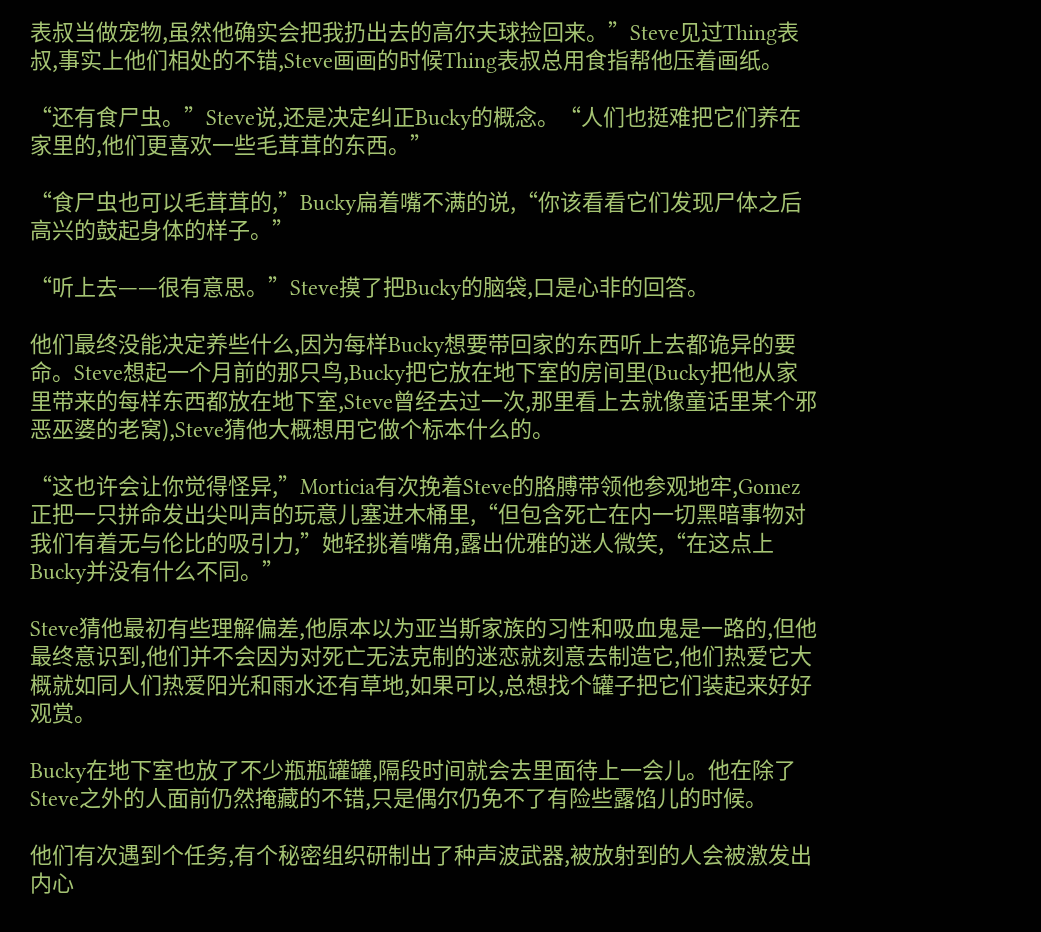表叔当做宠物,虽然他确实会把我扔出去的高尔夫球捡回来。”Steve见过Thing表叔,事实上他们相处的不错,Steve画画的时候Thing表叔总用食指帮他压着画纸。

“还有食尸虫。”Steve说,还是决定纠正Bucky的概念。“人们也挺难把它们养在家里的,他们更喜欢一些毛茸茸的东西。”

“食尸虫也可以毛茸茸的,”Bucky扁着嘴不满的说,“你该看看它们发现尸体之后高兴的鼓起身体的样子。”

“听上去——很有意思。”Steve摸了把Bucky的脑袋,口是心非的回答。

他们最终没能决定养些什么,因为每样Bucky想要带回家的东西听上去都诡异的要命。Steve想起一个月前的那只鸟,Bucky把它放在地下室的房间里(Bucky把他从家里带来的每样东西都放在地下室,Steve曾经去过一次,那里看上去就像童话里某个邪恶巫婆的老窝),Steve猜他大概想用它做个标本什么的。

“这也许会让你觉得怪异,”Morticia有次挽着Steve的胳膊带领他参观地牢,Gomez正把一只拼命发出尖叫声的玩意儿塞进木桶里,“但包含死亡在内一切黑暗事物对我们有着无与伦比的吸引力,”她轻挑着嘴角,露出优雅的迷人微笑,“在这点上Bucky并没有什么不同。”

Steve猜他最初有些理解偏差,他原本以为亚当斯家族的习性和吸血鬼是一路的,但他最终意识到,他们并不会因为对死亡无法克制的迷恋就刻意去制造它,他们热爱它大概就如同人们热爱阳光和雨水还有草地,如果可以,总想找个罐子把它们装起来好好观赏。

Bucky在地下室也放了不少瓶瓶罐罐,隔段时间就会去里面待上一会儿。他在除了Steve之外的人面前仍然掩藏的不错,只是偶尔仍免不了有险些露馅儿的时候。

他们有次遇到个任务,有个秘密组织研制出了种声波武器,被放射到的人会被激发出内心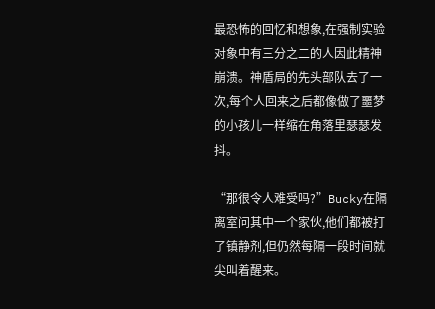最恐怖的回忆和想象,在强制实验对象中有三分之二的人因此精神崩溃。神盾局的先头部队去了一次,每个人回来之后都像做了噩梦的小孩儿一样缩在角落里瑟瑟发抖。

“那很令人难受吗?”Bucky在隔离室问其中一个家伙,他们都被打了镇静剂,但仍然每隔一段时间就尖叫着醒来。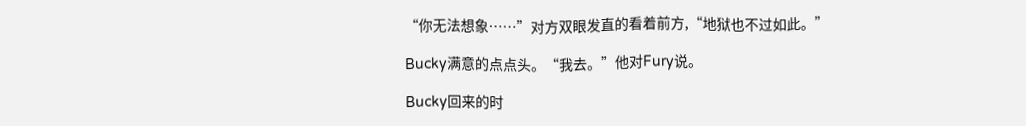“你无法想象……”对方双眼发直的看着前方,“地狱也不过如此。”

Bucky满意的点点头。“我去。”他对Fury说。

Bucky回来的时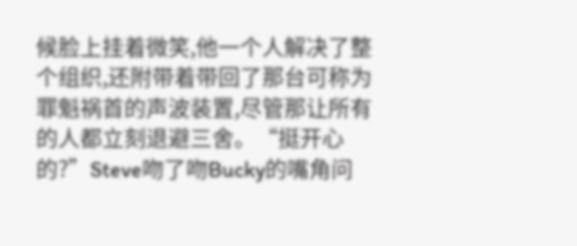候脸上挂着微笑,他一个人解决了整个组织,还附带着带回了那台可称为罪魁祸首的声波装置,尽管那让所有的人都立刻退避三舍。“挺开心的?”Steve吻了吻Bucky的嘴角问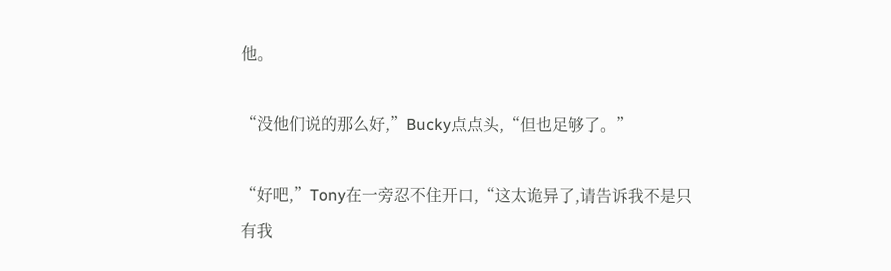他。

“没他们说的那么好,”Bucky点点头,“但也足够了。”

“好吧,”Tony在一旁忍不住开口,“这太诡异了,请告诉我不是只有我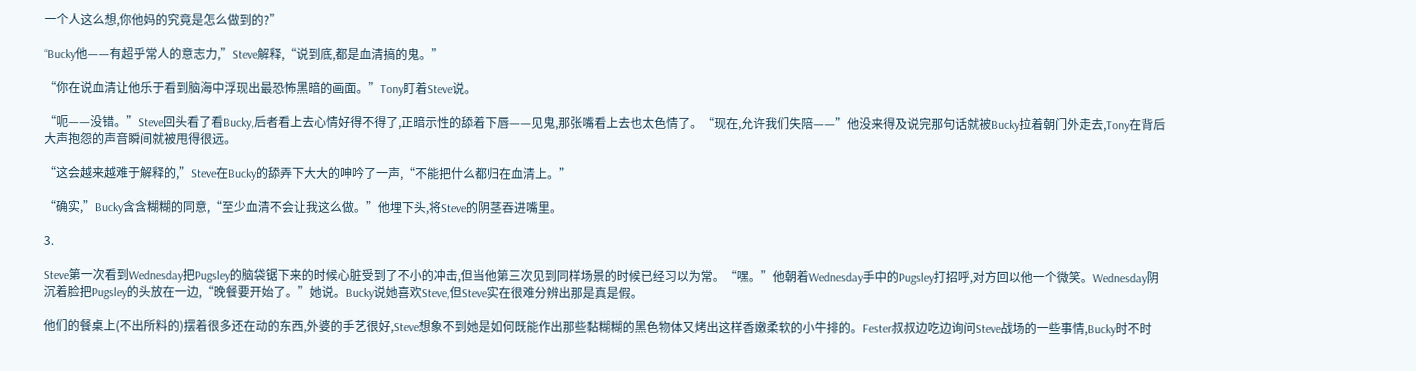一个人这么想,你他妈的究竟是怎么做到的?”

“Bucky他——有超乎常人的意志力,”Steve解释,“说到底,都是血清搞的鬼。”

“你在说血清让他乐于看到脑海中浮现出最恐怖黑暗的画面。”Tony盯着Steve说。

“呃——没错。”Steve回头看了看Bucky,后者看上去心情好得不得了,正暗示性的舔着下唇——见鬼,那张嘴看上去也太色情了。“现在,允许我们失陪——”他没来得及说完那句话就被Bucky拉着朝门外走去,Tony在背后大声抱怨的声音瞬间就被甩得很远。

“这会越来越难于解释的,”Steve在Bucky的舔弄下大大的呻吟了一声,“不能把什么都归在血清上。”

“确实,”Bucky含含糊糊的同意,“至少血清不会让我这么做。”他埋下头,将Steve的阴茎吞进嘴里。

3.

Steve第一次看到Wednesday把Pugsley的脑袋锯下来的时候心脏受到了不小的冲击,但当他第三次见到同样场景的时候已经习以为常。“嘿。”他朝着Wednesday手中的Pugsley打招呼,对方回以他一个微笑。Wednesday阴沉着脸把Pugsley的头放在一边,“晚餐要开始了。”她说。Bucky说她喜欢Steve,但Steve实在很难分辨出那是真是假。

他们的餐桌上(不出所料的)摆着很多还在动的东西,外婆的手艺很好,Steve想象不到她是如何既能作出那些黏糊糊的黑色物体又烤出这样香嫩柔软的小牛排的。Fester叔叔边吃边询问Steve战场的一些事情,Bucky时不时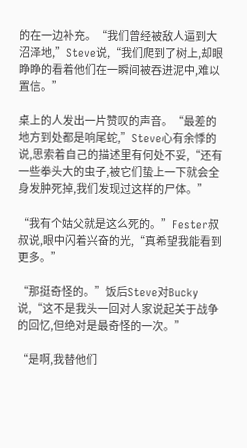的在一边补充。“我们曾经被敌人逼到大沼泽地,”Steve说,“我们爬到了树上,却眼睁睁的看着他们在一瞬间被吞进泥中,难以置信。”

桌上的人发出一片赞叹的声音。“最差的地方到处都是响尾蛇,”Steve心有余悸的说,思索着自己的描述里有何处不妥,“还有一些拳头大的虫子,被它们蛰上一下就会全身发肿死掉,我们发现过这样的尸体。”

“我有个姑父就是这么死的。”Fester叔叔说,眼中闪着兴奋的光,“真希望我能看到更多。”

“那挺奇怪的。”饭后Steve对Bucky说,“这不是我头一回对人家说起关于战争的回忆,但绝对是最奇怪的一次。”

“是啊,我替他们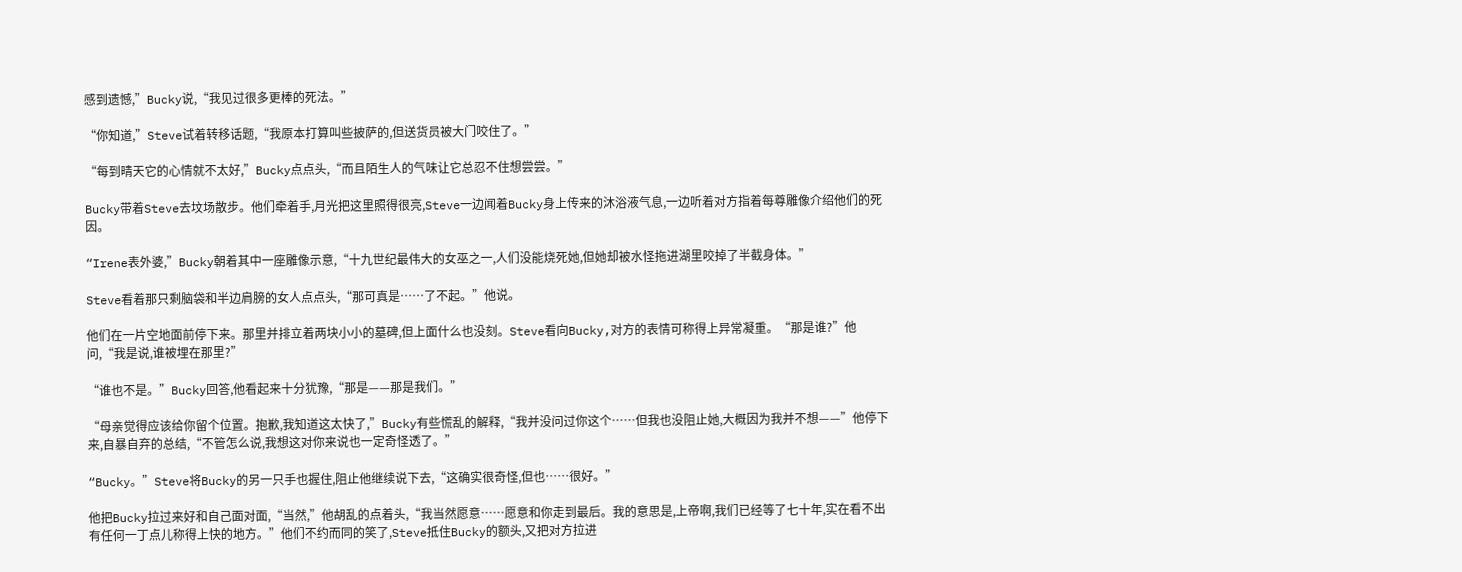感到遗憾,”Bucky说,“我见过很多更棒的死法。”

“你知道,”Steve试着转移话题,“我原本打算叫些披萨的,但送货员被大门咬住了。”

“每到晴天它的心情就不太好,”Bucky点点头,“而且陌生人的气味让它总忍不住想尝尝。”

Bucky带着Steve去坟场散步。他们牵着手,月光把这里照得很亮,Steve一边闻着Bucky身上传来的沐浴液气息,一边听着对方指着每尊雕像介绍他们的死因。

“Irene表外婆,”Bucky朝着其中一座雕像示意,“十九世纪最伟大的女巫之一,人们没能烧死她,但她却被水怪拖进湖里咬掉了半截身体。”

Steve看着那只剩脑袋和半边肩膀的女人点点头,“那可真是……了不起。”他说。

他们在一片空地面前停下来。那里并排立着两块小小的墓碑,但上面什么也没刻。Steve看向Bucky,对方的表情可称得上异常凝重。“那是谁?”他问,“我是说,谁被埋在那里?”

“谁也不是。”Bucky回答,他看起来十分犹豫,“那是——那是我们。”

“母亲觉得应该给你留个位置。抱歉,我知道这太快了,”Bucky有些慌乱的解释,“我并没问过你这个……但我也没阻止她,大概因为我并不想——”他停下来,自暴自弃的总结,“不管怎么说,我想这对你来说也一定奇怪透了。”

“Bucky。”Steve将Bucky的另一只手也握住,阻止他继续说下去,“这确实很奇怪,但也……很好。”

他把Bucky拉过来好和自己面对面,“当然,”他胡乱的点着头,“我当然愿意……愿意和你走到最后。我的意思是,上帝啊,我们已经等了七十年,实在看不出有任何一丁点儿称得上快的地方。”他们不约而同的笑了,Steve抵住Bucky的额头,又把对方拉进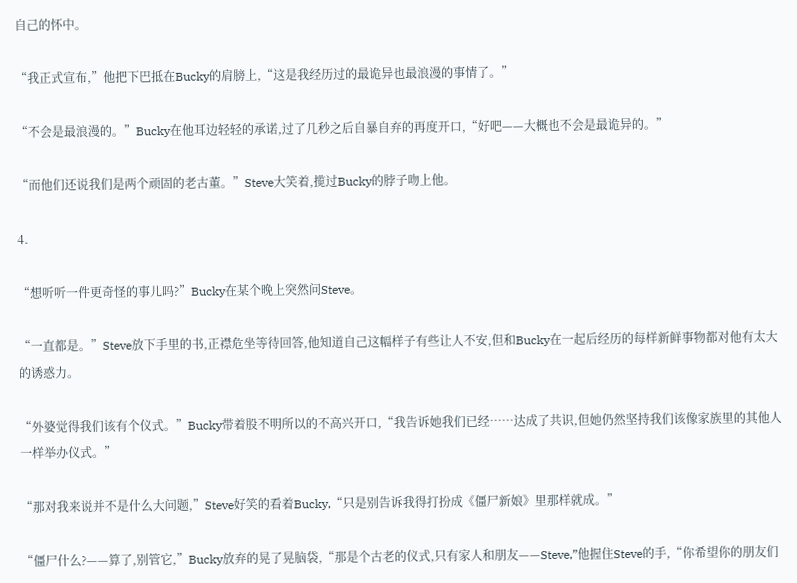自己的怀中。

“我正式宣布,”他把下巴抵在Bucky的肩膀上,“这是我经历过的最诡异也最浪漫的事情了。”

“不会是最浪漫的。”Bucky在他耳边轻轻的承诺,过了几秒之后自暴自弃的再度开口,“好吧——大概也不会是最诡异的。”

“而他们还说我们是两个顽固的老古董。”Steve大笑着,揽过Bucky的脖子吻上他。

4.

“想听听一件更奇怪的事儿吗?”Bucky在某个晚上突然问Steve。

“一直都是。”Steve放下手里的书,正襟危坐等待回答,他知道自己这幅样子有些让人不安,但和Bucky在一起后经历的每样新鲜事物都对他有太大的诱惑力。

“外婆觉得我们该有个仪式。”Bucky带着股不明所以的不高兴开口,“我告诉她我们已经……达成了共识,但她仍然坚持我们该像家族里的其他人一样举办仪式。”

“那对我来说并不是什么大问题,”Steve好笑的看着Bucky,“只是别告诉我得打扮成《僵尸新娘》里那样就成。”

“僵尸什么?——算了,别管它,”Bucky放弃的晃了晃脑袋,“那是个古老的仪式,只有家人和朋友——Steve,”他握住Steve的手,“你希望你的朋友们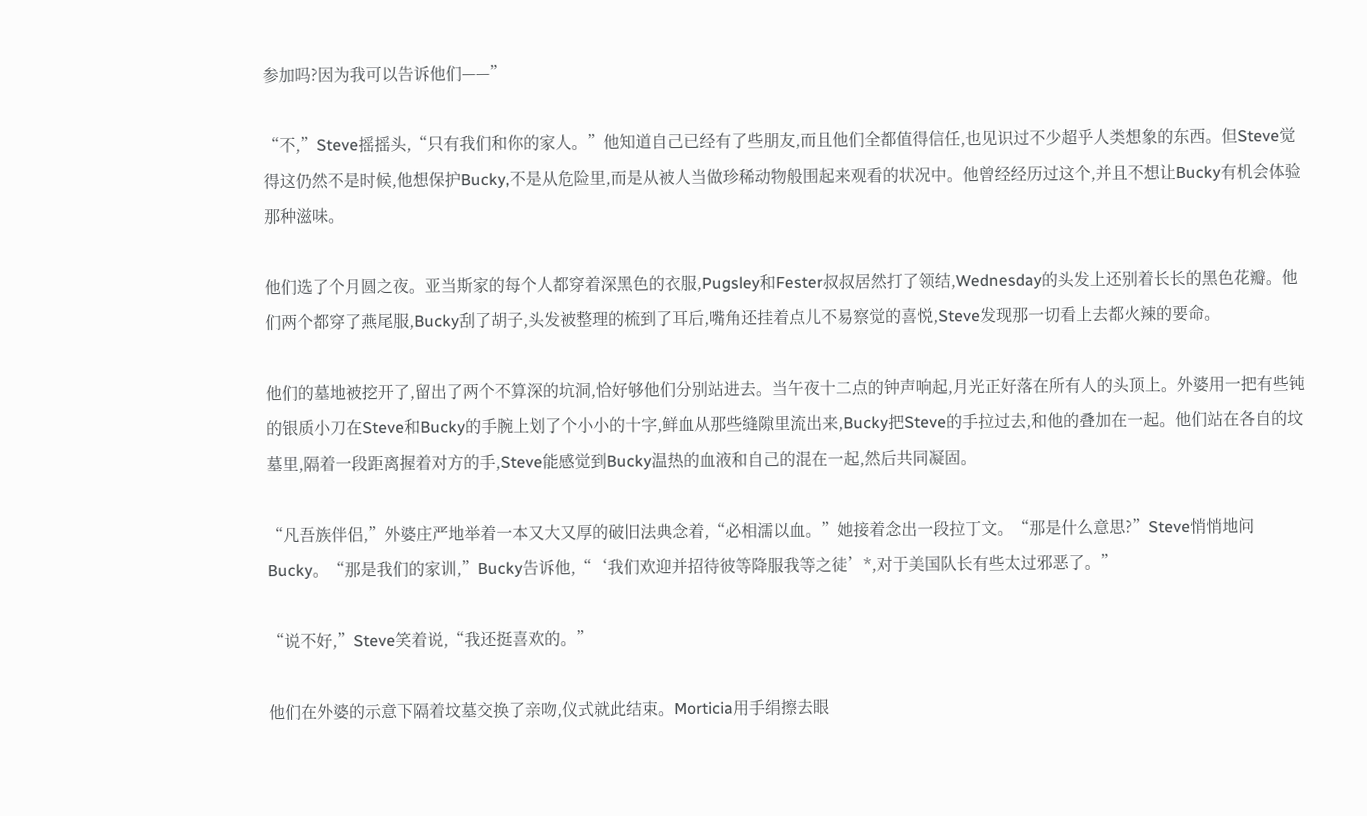参加吗?因为我可以告诉他们——”

“不,”Steve摇摇头,“只有我们和你的家人。”他知道自己已经有了些朋友,而且他们全都值得信任,也见识过不少超乎人类想象的东西。但Steve觉得这仍然不是时候,他想保护Bucky,不是从危险里,而是从被人当做珍稀动物般围起来观看的状况中。他曾经经历过这个,并且不想让Bucky有机会体验那种滋味。

他们选了个月圆之夜。亚当斯家的每个人都穿着深黑色的衣服,Pugsley和Fester叔叔居然打了领结,Wednesday的头发上还别着长长的黑色花瓣。他们两个都穿了燕尾服,Bucky刮了胡子,头发被整理的梳到了耳后,嘴角还挂着点儿不易察觉的喜悦,Steve发现那一切看上去都火辣的要命。

他们的墓地被挖开了,留出了两个不算深的坑洞,恰好够他们分别站进去。当午夜十二点的钟声响起,月光正好落在所有人的头顶上。外婆用一把有些钝的银质小刀在Steve和Bucky的手腕上划了个小小的十字,鲜血从那些缝隙里流出来,Bucky把Steve的手拉过去,和他的叠加在一起。他们站在各自的坟墓里,隔着一段距离握着对方的手,Steve能感觉到Bucky温热的血液和自己的混在一起,然后共同凝固。

“凡吾族伴侣,”外婆庄严地举着一本又大又厚的破旧法典念着,“必相濡以血。”她接着念出一段拉丁文。“那是什么意思?”Steve悄悄地问Bucky。“那是我们的家训,”Bucky告诉他,“‘我们欢迎并招待彼等降服我等之徒’*,对于美国队长有些太过邪恶了。”

“说不好,”Steve笑着说,“我还挺喜欢的。”

他们在外婆的示意下隔着坟墓交换了亲吻,仪式就此结束。Morticia用手绢擦去眼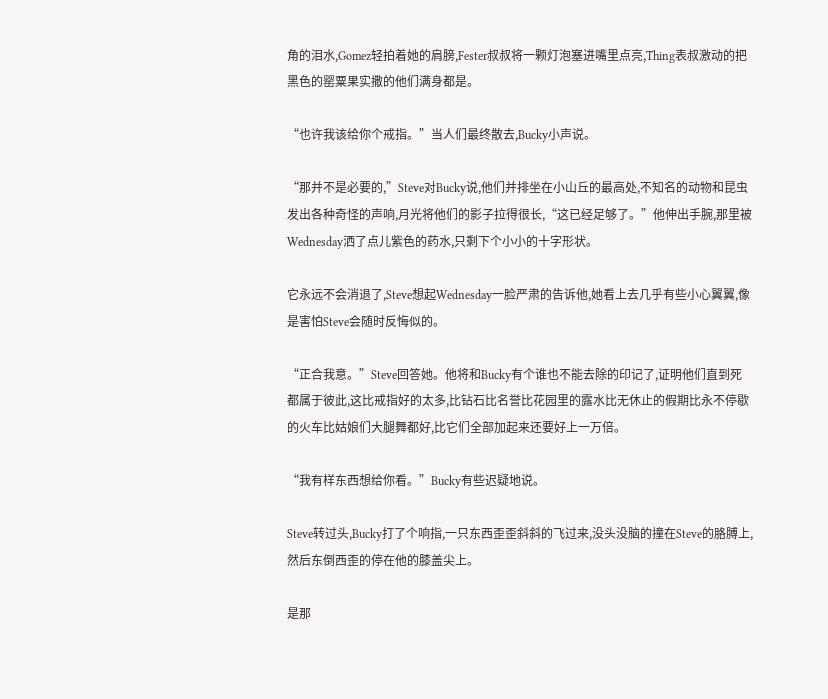角的泪水,Gomez轻拍着她的肩膀,Fester叔叔将一颗灯泡塞进嘴里点亮,Thing表叔激动的把黑色的罂粟果实撒的他们满身都是。

“也许我该给你个戒指。”当人们最终散去,Bucky小声说。

“那并不是必要的,”Steve对Bucky说,他们并排坐在小山丘的最高处,不知名的动物和昆虫发出各种奇怪的声响,月光将他们的影子拉得很长,“这已经足够了。”他伸出手腕,那里被Wednesday洒了点儿紫色的药水,只剩下个小小的十字形状。

它永远不会消退了,Steve想起Wednesday一脸严肃的告诉他,她看上去几乎有些小心翼翼,像是害怕Steve会随时反悔似的。

“正合我意。”Steve回答她。他将和Bucky有个谁也不能去除的印记了,证明他们直到死都属于彼此,这比戒指好的太多,比钻石比名誉比花园里的露水比无休止的假期比永不停歇的火车比姑娘们大腿舞都好,比它们全部加起来还要好上一万倍。

“我有样东西想给你看。”Bucky有些迟疑地说。

Steve转过头,Bucky打了个响指,一只东西歪歪斜斜的飞过来,没头没脑的撞在Steve的胳膊上,然后东倒西歪的停在他的膝盖尖上。

是那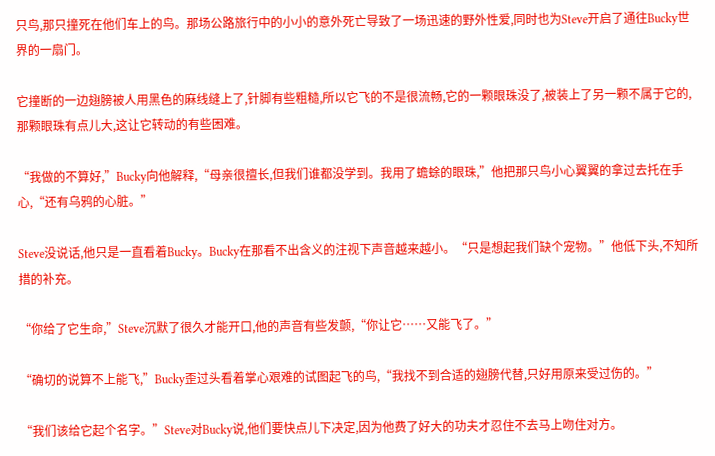只鸟,那只撞死在他们车上的鸟。那场公路旅行中的小小的意外死亡导致了一场迅速的野外性爱,同时也为Steve开启了通往Bucky世界的一扇门。

它撞断的一边翅膀被人用黑色的麻线缝上了,针脚有些粗糙,所以它飞的不是很流畅,它的一颗眼珠没了,被装上了另一颗不属于它的,那颗眼珠有点儿大,这让它转动的有些困难。

“我做的不算好,”Bucky向他解释,“母亲很擅长,但我们谁都没学到。我用了蟾蜍的眼珠,”他把那只鸟小心翼翼的拿过去托在手心,“还有乌鸦的心脏。”

Steve没说话,他只是一直看着Bucky。Bucky在那看不出含义的注视下声音越来越小。“只是想起我们缺个宠物。”他低下头,不知所措的补充。

“你给了它生命,”Steve沉默了很久才能开口,他的声音有些发颤,“你让它……又能飞了。”

“确切的说算不上能飞,”Bucky歪过头看着掌心艰难的试图起飞的鸟,“我找不到合适的翅膀代替,只好用原来受过伤的。”

“我们该给它起个名字。”Steve对Bucky说,他们要快点儿下决定,因为他费了好大的功夫才忍住不去马上吻住对方。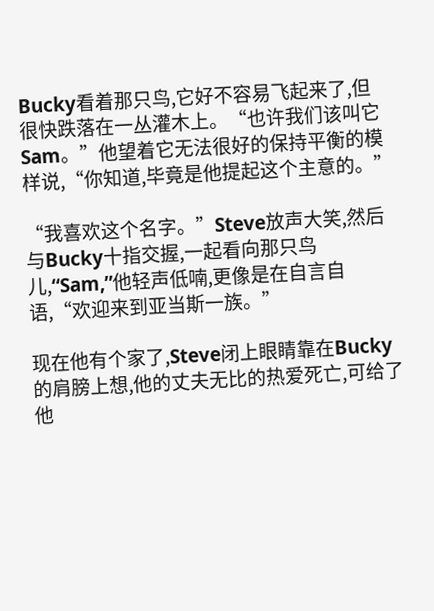Bucky看着那只鸟,它好不容易飞起来了,但很快跌落在一丛灌木上。“也许我们该叫它Sam。”他望着它无法很好的保持平衡的模样说,“你知道,毕竟是他提起这个主意的。”

“我喜欢这个名字。”Steve放声大笑,然后与Bucky十指交握,一起看向那只鸟儿,“Sam,”他轻声低喃,更像是在自言自语,“欢迎来到亚当斯一族。”

现在他有个家了,Steve闭上眼睛靠在Bucky的肩膀上想,他的丈夫无比的热爱死亡,可给了他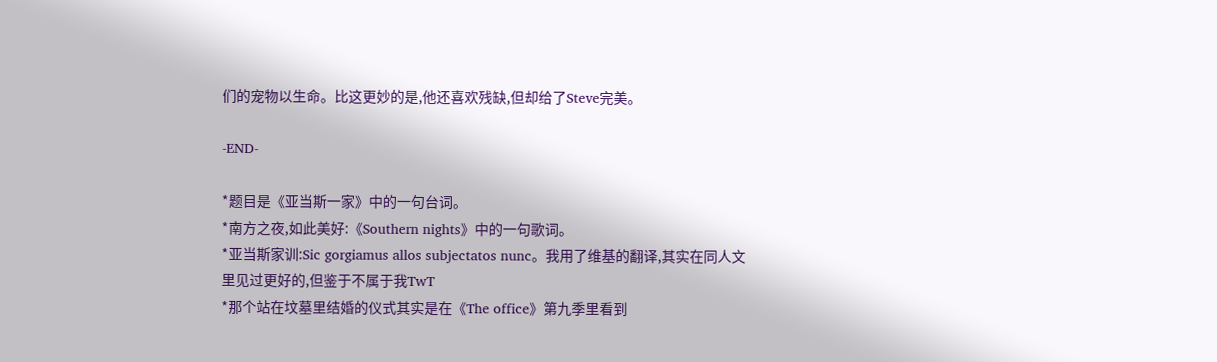们的宠物以生命。比这更妙的是,他还喜欢残缺,但却给了Steve完美。

-END-

*题目是《亚当斯一家》中的一句台词。
*南方之夜,如此美好:《Southern nights》中的一句歌词。
*亚当斯家训:Sic gorgiamus allos subjectatos nunc。我用了维基的翻译,其实在同人文里见过更好的,但鉴于不属于我TwT
*那个站在坟墓里结婚的仪式其实是在《The office》第九季里看到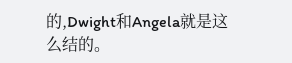的,Dwight和Angela就是这么结的。